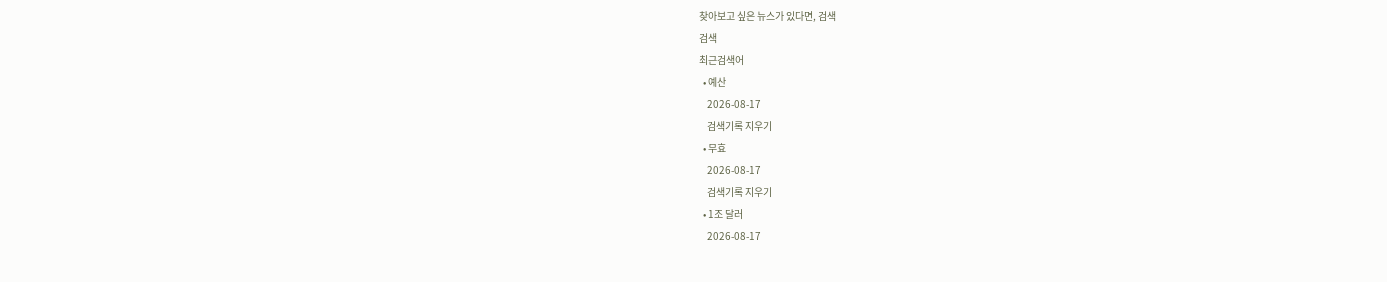찾아보고 싶은 뉴스가 있다면, 검색
검색
최근검색어
  • 예산
    2026-08-17
    검색기록 지우기
  • 무효
    2026-08-17
    검색기록 지우기
  • 1조 달러
    2026-08-17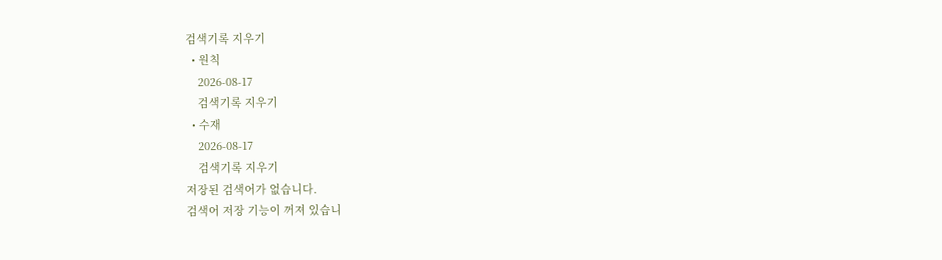검색기록 지우기
  • 원칙
    2026-08-17
    검색기록 지우기
  • 수재
    2026-08-17
    검색기록 지우기
저장된 검색어가 없습니다.
검색어 저장 기능이 꺼져 있습니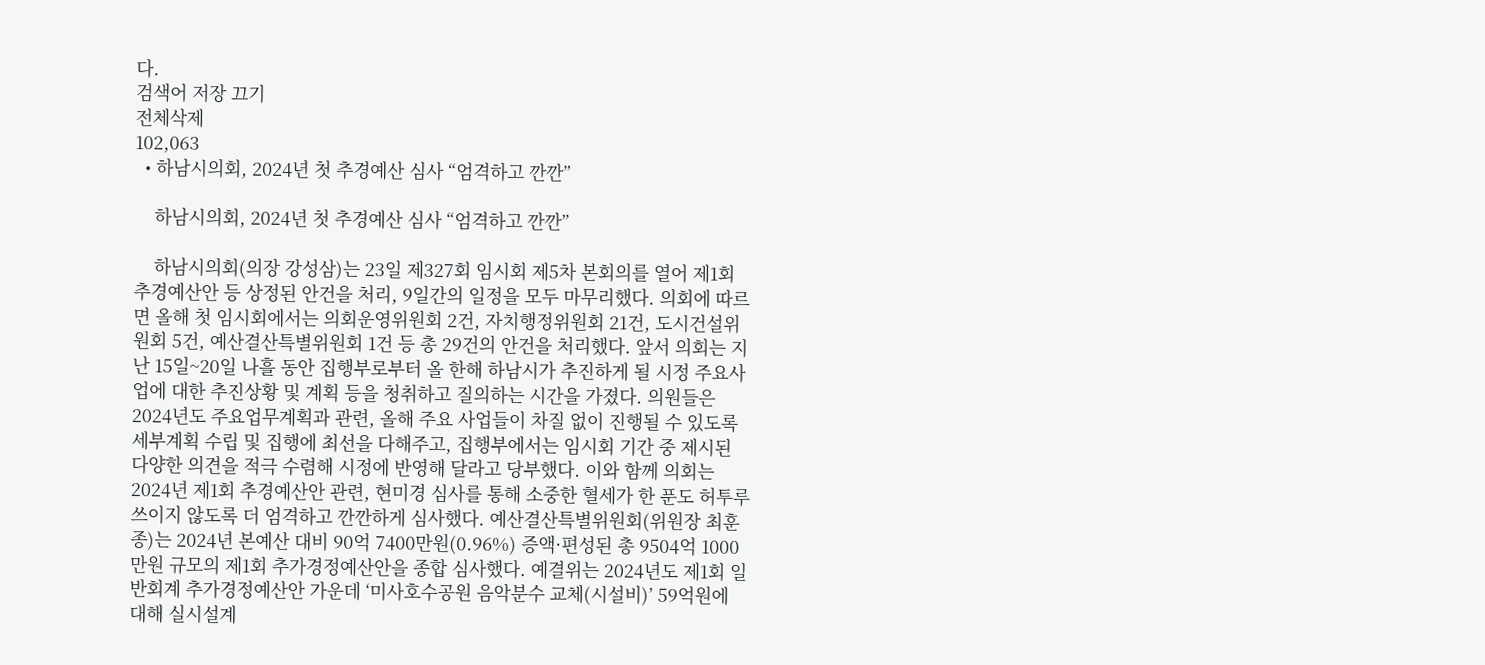다.
검색어 저장 끄기
전체삭제
102,063
  • 하남시의회, 2024년 첫 추경예산 심사 “엄격하고 깐깐”

    하남시의회, 2024년 첫 추경예산 심사 “엄격하고 깐깐”

    하남시의회(의장 강성삼)는 23일 제327회 임시회 제5차 본회의를 열어 제1회 추경예산안 등 상정된 안건을 처리, 9일간의 일정을 모두 마무리했다. 의회에 따르면 올해 첫 임시회에서는 의회운영위원회 2건, 자치행정위원회 21건, 도시건설위원회 5건, 예산결산특별위원회 1건 등 총 29건의 안건을 처리했다. 앞서 의회는 지난 15일~20일 나흘 동안 집행부로부터 올 한해 하남시가 추진하게 될 시정 주요사업에 대한 추진상황 및 계획 등을 청취하고 질의하는 시간을 가졌다. 의원들은 2024년도 주요업무계획과 관련, 올해 주요 사업들이 차질 없이 진행될 수 있도록 세부계획 수립 및 집행에 최선을 다해주고, 집행부에서는 임시회 기간 중 제시된 다양한 의견을 적극 수렴해 시정에 반영해 달라고 당부했다. 이와 함께 의회는 2024년 제1회 추경예산안 관련, 현미경 심사를 통해 소중한 혈세가 한 푼도 허투루 쓰이지 않도록 더 엄격하고 깐깐하게 심사했다. 예산결산특별위원회(위원장 최훈종)는 2024년 본예산 대비 90억 7400만원(0.96%) 증액·편성된 총 9504억 1000만원 규모의 제1회 추가경정예산안을 종합 심사했다. 예결위는 2024년도 제1회 일반회계 추가경정예산안 가운데 ‘미사호수공원 음악분수 교체(시설비)’ 59억원에 대해 실시설계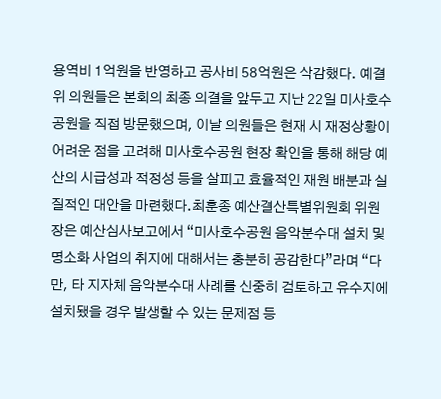용역비 1억원을 반영하고 공사비 58억원은 삭감했다. 예결위 의원들은 본회의 최종 의결을 앞두고 지난 22일 미사호수공원을 직접 방문했으며, 이날 의원들은 현재 시 재정상황이 어려운 점을 고려해 미사호수공원 현장 확인을 통해 해당 예산의 시급성과 적정성 등을 살피고 효율적인 재원 배분과 실질적인 대안을 마련했다.최훈종 예산결산특별위원회 위원장은 예산심사보고에서 “미사호수공원 음악분수대 설치 및 명소화 사업의 취지에 대해서는 충분히 공감한다”라며 “다만, 타 지자체 음악분수대 사례를 신중히 검토하고 유수지에 설치됐을 경우 발생할 수 있는 문제점 등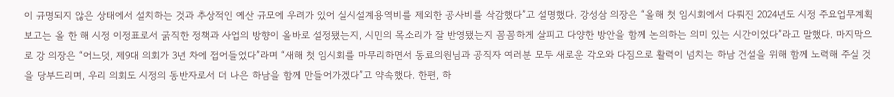이 규명되지 않은 상태에서 설치하는 것과 추상적인 예산 규모에 우려가 있어 실시설계용역비를 제외한 공사비를 삭감했다”고 설명했다. 강성삼 의장은 “올해 첫 임시회에서 다뤄진 2024년도 시정 주요업무계획보고는 올 한 해 시정 이정표로서 굵직한 정책과 사업의 방향이 올바로 설정됐는지, 시민의 목소리가 잘 반영됐는지 꼼꼼하게 살피고 다양한 방안을 함께 논의하는 의미 있는 시간이었다”라고 말했다. 마지막으로 강 의장은 “어느덧, 제9대 의회가 3년 차에 접어들었다”라며 “새해 첫 임시회를 마무리하면서 동료의원님과 공직자 여러분 모두 새로운 각오와 다짐으로 활력이 넘치는 하남 건설을 위해 함께 노력해 주실 것을 당부드리며, 우리 의회도 시정의 동반자로서 더 나은 하남을 함께 만들어가겠다”고 약속했다. 한편, 하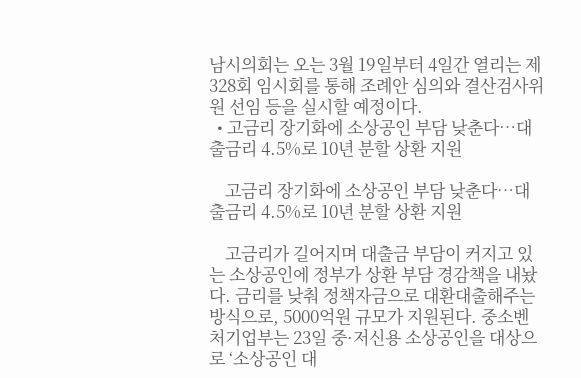남시의회는 오는 3월 19일부터 4일간 열리는 제328회 임시회를 통해 조례안 심의와 결산검사위원 선임 등을 실시할 예정이다.
  • 고금리 장기화에 소상공인 부담 낮춘다…대출금리 4.5%로 10년 분할 상환 지원

    고금리 장기화에 소상공인 부담 낮춘다…대출금리 4.5%로 10년 분할 상환 지원

    고금리가 길어지며 대출금 부담이 커지고 있는 소상공인에 정부가 상환 부담 경감책을 내놨다. 금리를 낮춰 정책자금으로 대환대출해주는 방식으로, 5000억원 규모가 지원된다. 중소벤처기업부는 23일 중·저신용 소상공인을 대상으로 ‘소상공인 대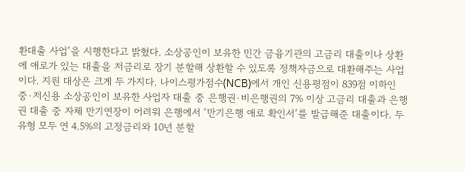환대출 사업’을 시행한다고 밝혔다. 소상공인이 보유한 민간 금융기관의 고금리 대출이나 상환에 애로가 있는 대출을 저금리로 장기 분할해 상환할 수 있도록 정책자금으로 대환해주는 사업이다. 지원 대상은 크게 두 가지다. 나이스평가점수(NCB)에서 개인 신용평점이 839점 이하인 중·저신용 소상공인이 보유한 사업자 대출 중 은행권·비은행권의 7% 이상 고금리 대출과 은행권 대출 중 자체 만기연장이 어려워 은행에서 ‘만기은행 애로 확인서’를 발급해준 대출이다. 두 유형 모두 연 4.5%의 고정금리와 10년 분할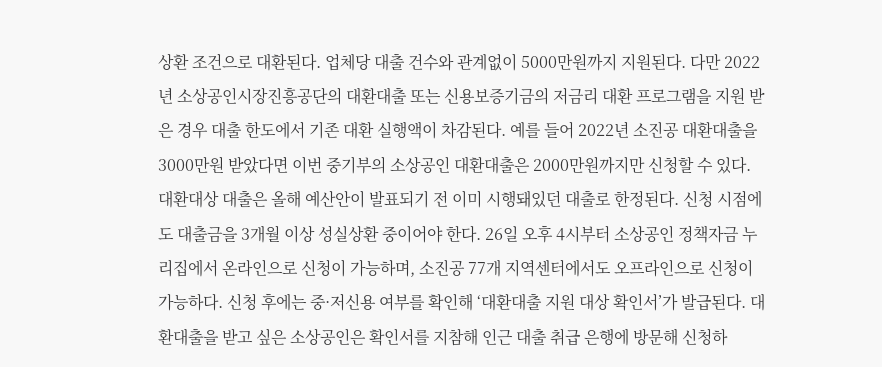상환 조건으로 대환된다. 업체당 대출 건수와 관계없이 5000만원까지 지원된다. 다만 2022년 소상공인시장진흥공단의 대환대출 또는 신용보증기금의 저금리 대환 프로그램을 지원 받은 경우 대출 한도에서 기존 대환 실행액이 차감된다. 예를 들어 2022년 소진공 대환대출을 3000만원 받았다면 이번 중기부의 소상공인 대환대출은 2000만원까지만 신청할 수 있다. 대환대상 대출은 올해 예산안이 발표되기 전 이미 시행돼있던 대출로 한정된다. 신청 시점에도 대출금을 3개월 이상 성실상환 중이어야 한다. 26일 오후 4시부터 소상공인 정책자금 누리집에서 온라인으로 신청이 가능하며, 소진공 77개 지역센터에서도 오프라인으로 신청이 가능하다. 신청 후에는 중·저신용 여부를 확인해 ‘대환대출 지원 대상 확인서’가 발급된다. 대환대출을 받고 싶은 소상공인은 확인서를 지참해 인근 대출 취급 은행에 방문해 신청하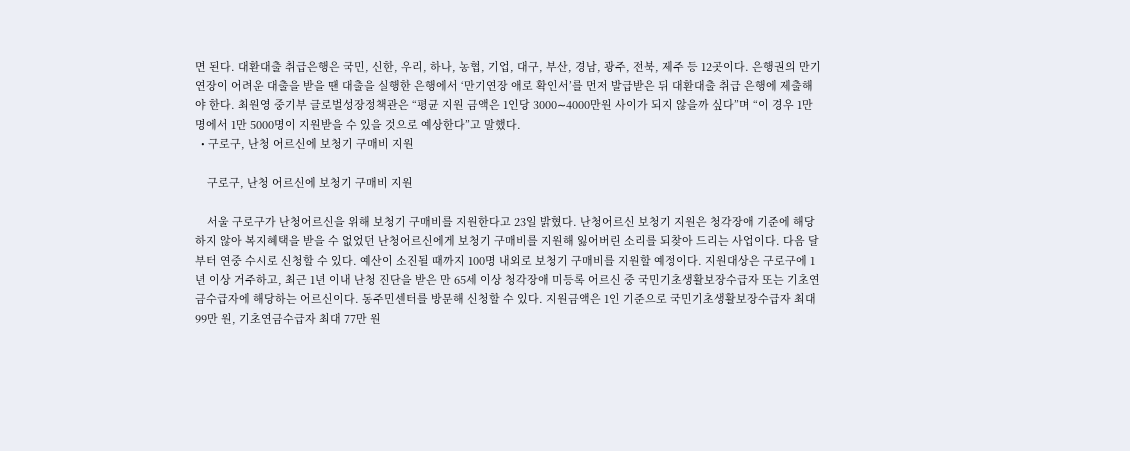면 된다. 대환대출 취급은행은 국민, 신한, 우리, 하나, 농협, 기업, 대구, 부산, 경남, 광주, 전북, 제주 등 12곳이다. 은행권의 만기연장이 어려운 대출을 받을 땐 대출을 실행한 은행에서 ‘만기연장 애로 확인서’를 먼저 발급받은 뒤 대환대출 취급 은행에 제출해야 한다. 최원영 중기부 글로벌성장정책관은 “평균 지원 금액은 1인당 3000∼4000만원 사이가 되지 않을까 싶다”며 “이 경우 1만 명에서 1만 5000명이 지원받을 수 있을 것으로 예상한다”고 말했다.
  • 구로구, 난청 어르신에 보청기 구매비 지원

    구로구, 난청 어르신에 보청기 구매비 지원

    서울 구로구가 난청어르신을 위해 보청기 구매비를 지원한다고 23일 밝혔다. 난청어르신 보청기 지원은 청각장애 기준에 해당하지 않아 복지혜택을 받을 수 없었던 난청어르신에게 보청기 구매비를 지원해 잃어버린 소리를 되찾아 드리는 사업이다. 다음 달부터 연중 수시로 신청할 수 있다. 예산이 소진될 때까지 100명 내외로 보청기 구매비를 지원할 예정이다. 지원대상은 구로구에 1년 이상 거주하고, 최근 1년 이내 난청 진단을 받은 만 65세 이상 청각장애 미등록 어르신 중 국민기초생활보장수급자 또는 기초연금수급자에 해당하는 어르신이다. 동주민센터를 방문해 신청할 수 있다. 지원금액은 1인 기준으로 국민기초생활보장수급자 최대 99만 원, 기초연금수급자 최대 77만 원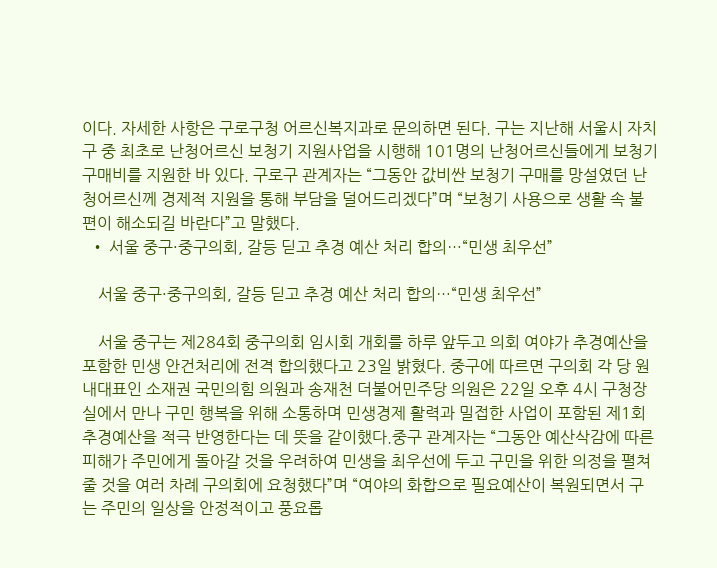이다. 자세한 사항은 구로구청 어르신복지과로 문의하면 된다. 구는 지난해 서울시 자치구 중 최초로 난청어르신 보청기 지원사업을 시행해 101명의 난청어르신들에게 보청기 구매비를 지원한 바 있다. 구로구 관계자는 “그동안 값비싼 보청기 구매를 망설였던 난청어르신께 경제적 지원을 통해 부담을 덜어드리겠다”며 “보청기 사용으로 생활 속 불편이 해소되길 바란다”고 말했다.
  • 서울 중구·중구의회, 갈등 딛고 추경 예산 처리 합의…“민생 최우선”

    서울 중구·중구의회, 갈등 딛고 추경 예산 처리 합의…“민생 최우선”

    서울 중구는 제284회 중구의회 임시회 개회를 하루 앞두고 의회 여야가 추경예산을 포함한 민생 안건처리에 전격 합의했다고 23일 밝혔다. 중구에 따르면 구의회 각 당 원내대표인 소재권 국민의힘 의원과 송재천 더불어민주당 의원은 22일 오후 4시 구청장실에서 만나 구민 행복을 위해 소통하며 민생경제 활력과 밀접한 사업이 포함된 제1회 추경예산을 적극 반영한다는 데 뜻을 같이했다.중구 관계자는 “그동안 예산삭감에 따른 피해가 주민에게 돌아갈 것을 우려하여 민생을 최우선에 두고 구민을 위한 의정을 펼쳐줄 것을 여러 차례 구의회에 요청했다”며 “여야의 화합으로 필요예산이 복원되면서 구는 주민의 일상을 안정적이고 풍요롭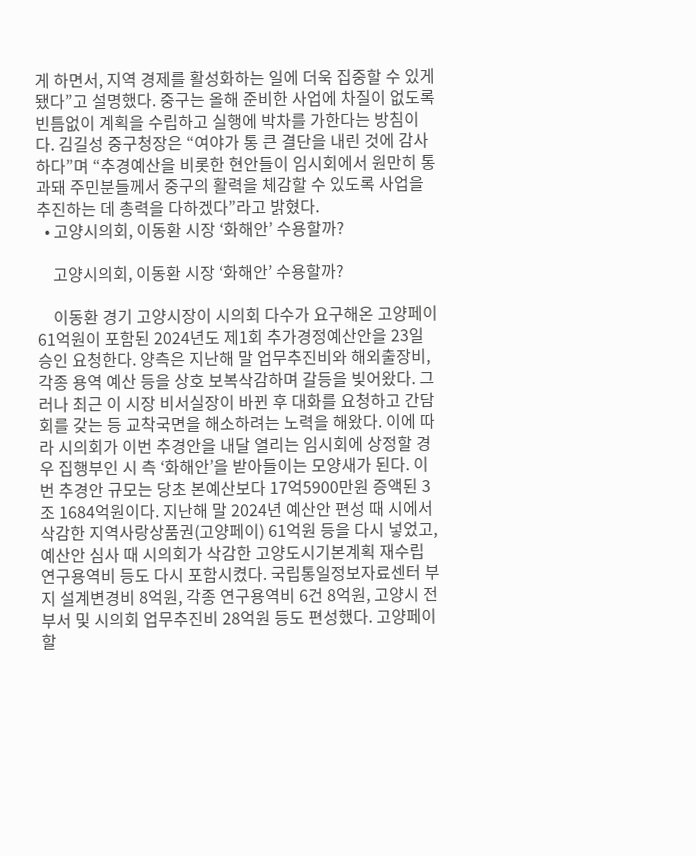게 하면서, 지역 경제를 활성화하는 일에 더욱 집중할 수 있게 됐다”고 설명했다. 중구는 올해 준비한 사업에 차질이 없도록 빈틈없이 계획을 수립하고 실행에 박차를 가한다는 방침이다. 김길성 중구청장은 “여야가 통 큰 결단을 내린 것에 감사하다”며 “추경예산을 비롯한 현안들이 임시회에서 원만히 통과돼 주민분들께서 중구의 활력을 체감할 수 있도록 사업을 추진하는 데 총력을 다하겠다”라고 밝혔다.
  • 고양시의회, 이동환 시장 ‘화해안’ 수용할까?

    고양시의회, 이동환 시장 ‘화해안’ 수용할까?

    이동환 경기 고양시장이 시의회 다수가 요구해온 고양페이 61억원이 포함된 2024년도 제1회 추가경정예산안을 23일 승인 요청한다. 양측은 지난해 말 업무추진비와 해외출장비, 각종 용역 예산 등을 상호 보복삭감하며 갈등을 빚어왔다. 그러나 최근 이 시장 비서실장이 바뀐 후 대화를 요청하고 간담회를 갖는 등 교착국면을 해소하려는 노력을 해왔다. 이에 따라 시의회가 이번 추경안을 내달 열리는 임시회에 상정할 경우 집행부인 시 측 ‘화해안’을 받아들이는 모양새가 된다. 이번 추경안 규모는 당초 본예산보다 17억5900만원 증액된 3조 1684억원이다. 지난해 말 2024년 예산안 편성 때 시에서 삭감한 지역사랑상품권(고양페이) 61억원 등을 다시 넣었고, 예산안 심사 때 시의회가 삭감한 고양도시기본계획 재수립 연구용역비 등도 다시 포함시켰다. 국립통일정보자료센터 부지 설계변경비 8억원, 각종 연구용역비 6건 8억원, 고양시 전부서 및 시의회 업무추진비 28억원 등도 편성했다. 고양페이 할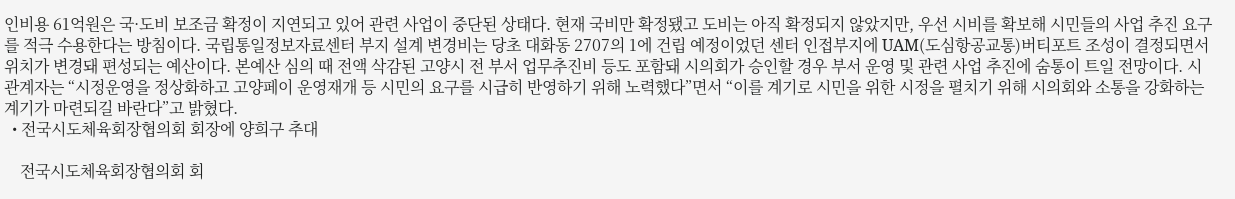인비용 61억원은 국·도비 보조금 확정이 지연되고 있어 관련 사업이 중단된 상태다. 현재 국비만 확정됐고 도비는 아직 확정되지 않았지만, 우선 시비를 확보해 시민들의 사업 추진 요구를 적극 수용한다는 방침이다. 국립통일정보자료센터 부지 설계 변경비는 당초 대화동 2707의 1에 건립 예정이었던 센터 인접부지에 UAM(도심항공교통)버티포트 조성이 결정되면서 위치가 변경돼 편성되는 예산이다. 본예산 심의 때 전액 삭감된 고양시 전 부서 업무추진비 등도 포함돼 시의회가 승인할 경우 부서 운영 및 관련 사업 추진에 숨통이 트일 전망이다. 시 관계자는 “시정운영을 정상화하고 고양페이 운영재개 등 시민의 요구를 시급히 반영하기 위해 노력했다”면서 “이를 계기로 시민을 위한 시정을 펼치기 위해 시의회와 소통을 강화하는 계기가 마련되길 바란다”고 밝혔다.
  • 전국시도체육회장협의회 회장에 양희구 추대

    전국시도체육회장협의회 회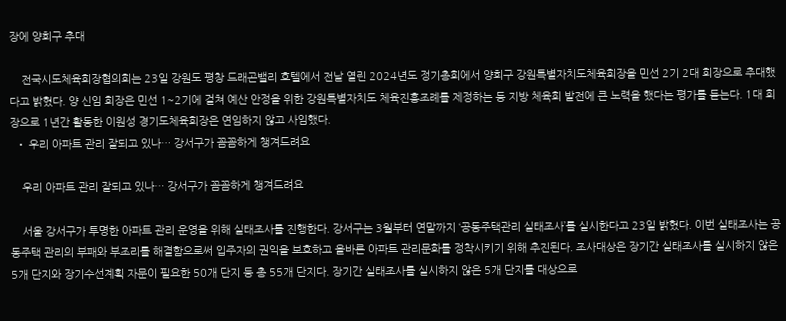장에 양희구 추대

    전국시도체육회장협의회는 23일 강원도 평창 드래곤밸리 호텔에서 전날 열린 2024년도 정기총회에서 양희구 강원특별자치도체육회장을 민선 2기 2대 회장으로 추대했다고 밝혔다. 양 신임 회장은 민선 1∼2기에 걸쳐 예산 안정을 위한 강원특별자치도 체육진흥조례를 제정하는 등 지방 체육회 발전에 큰 노력을 했다는 평가를 듣는다. 1대 회장으로 1년간 활동한 이원성 경기도체육회장은 연임하지 않고 사임했다.
  • 우리 아파트 관리 잘되고 있나… 강서구가 꼼꼼하게 챙겨드려요

    우리 아파트 관리 잘되고 있나… 강서구가 꼼꼼하게 챙겨드려요

    서울 강서구가 투명한 아파트 관리 운영을 위해 실태조사를 진행한다. 강서구는 3월부터 연말까지 ‘공동주택관리 실태조사’를 실시한다고 23일 밝혔다. 이번 실태조사는 공동주택 관리의 부패와 부조리를 해결함으로써 입주자의 권익을 보호하고 올바른 아파트 관리문화를 정착시키기 위해 추진된다. 조사대상은 장기간 실태조사를 실시하지 않은 5개 단지와 장기수선계획 자문이 필요한 50개 단지 등 총 55개 단지다. 장기간 실태조사를 실시하지 않은 5개 단지를 대상으로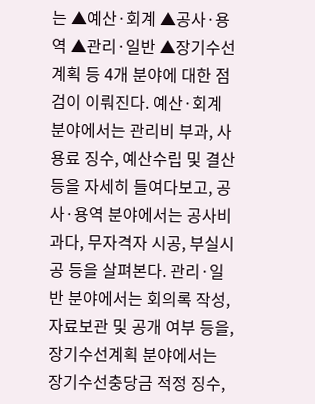는 ▲예산·회계 ▲공사·용역 ▲관리·일반 ▲장기수선계획 등 4개 분야에 대한 점검이 이뤄진다. 예산·회계 분야에서는 관리비 부과, 사용료 징수, 예산수립 및 결산 등을 자세히 들여다보고, 공사·용역 분야에서는 공사비 과다, 무자격자 시공, 부실시공 등을 살펴본다. 관리·일반 분야에서는 회의록 작성, 자료보관 및 공개 여부 등을, 장기수선계획 분야에서는 장기수선충당금 적정 징수,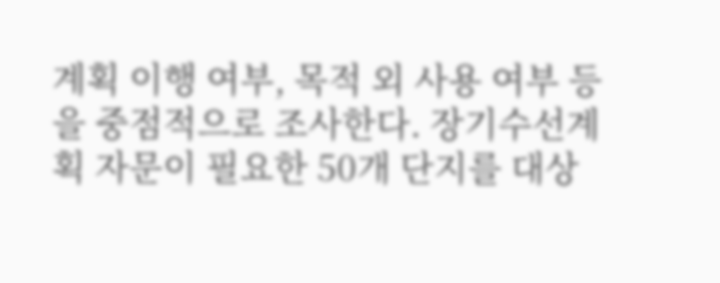계획 이행 여부, 목적 외 사용 여부 등을 중점적으로 조사한다. 장기수선계획 자문이 필요한 50개 단지를 대상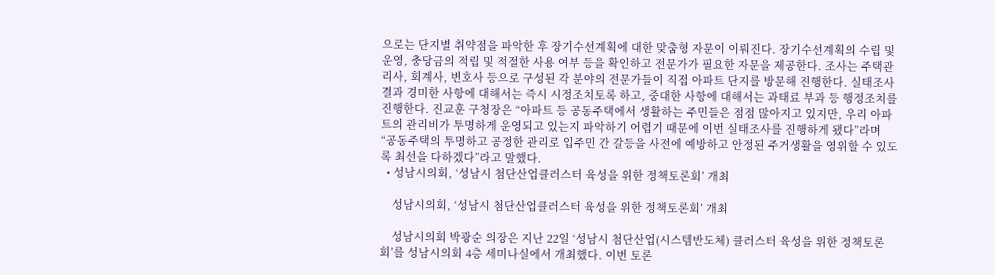으로는 단지별 취약점을 파악한 후 장기수선계획에 대한 맞춤형 자문이 이뤄진다. 장기수선계획의 수립 및 운영, 충당금의 적립 및 적절한 사용 여부 등을 확인하고 전문가가 필요한 자문을 제공한다. 조사는 주택관리사, 회계사, 변호사 등으로 구성된 각 분야의 전문가들이 직접 아파트 단지를 방문해 진행한다. 실태조사 결과 경미한 사항에 대해서는 즉시 시정조치토록 하고, 중대한 사항에 대해서는 과태료 부과 등 행정조치를 진행한다. 진교훈 구청장은 “아파트 등 공동주택에서 생활하는 주민들은 점점 많아지고 있지만, 우리 아파트의 관리비가 투명하게 운영되고 있는지 파악하기 어렵기 때문에 이번 실태조사를 진행하게 됐다”라며 “공동주택의 투명하고 공정한 관리로 입주민 간 갈등을 사전에 예방하고 안정된 주거생활을 영위할 수 있도록 최선을 다하겠다”라고 말했다.
  • 성남시의회, ‘성남시 첨단산업클러스터 육성을 위한 정책토론회’ 개최

    성남시의회, ‘성남시 첨단산업클러스터 육성을 위한 정책토론회’ 개최

    성남시의회 박광순 의장은 지난 22일 ‘성남시 첨단산업(시스템반도체) 클러스터 육성을 위한 정책토론회’를 성남시의회 4층 세미나실에서 개최했다. 이번 토론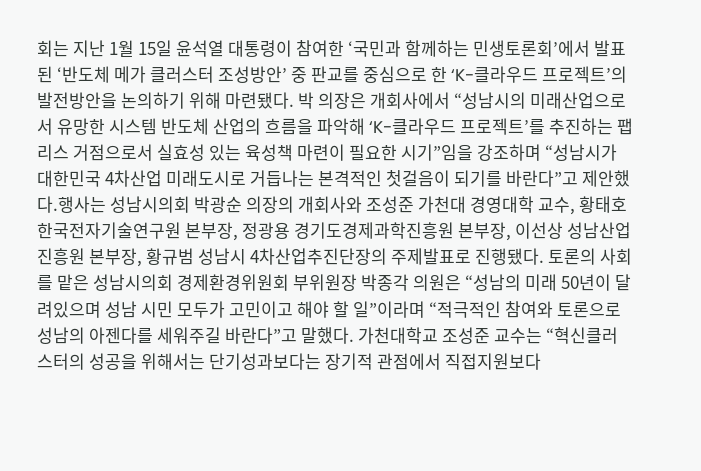회는 지난 1월 15일 윤석열 대통령이 참여한 ‘국민과 함께하는 민생토론회’에서 발표된 ‘반도체 메가 클러스터 조성방안’ 중 판교를 중심으로 한 ‘K-클라우드 프로젝트’의 발전방안을 논의하기 위해 마련됐다. 박 의장은 개회사에서 “성남시의 미래산업으로서 유망한 시스템 반도체 산업의 흐름을 파악해 ‘K-클라우드 프로젝트’를 추진하는 팹리스 거점으로서 실효성 있는 육성책 마련이 필요한 시기”임을 강조하며 “성남시가 대한민국 4차산업 미래도시로 거듭나는 본격적인 첫걸음이 되기를 바란다”고 제안했다.행사는 성남시의회 박광순 의장의 개회사와 조성준 가천대 경영대학 교수, 황태호 한국전자기술연구원 본부장, 정광용 경기도경제과학진흥원 본부장, 이선상 성남산업진흥원 본부장, 황규범 성남시 4차산업추진단장의 주제발표로 진행됐다. 토론의 사회를 맡은 성남시의회 경제환경위원회 부위원장 박종각 의원은 “성남의 미래 50년이 달려있으며 성남 시민 모두가 고민이고 해야 할 일”이라며 “적극적인 참여와 토론으로 성남의 아젠다를 세워주길 바란다”고 말했다. 가천대학교 조성준 교수는 “혁신클러스터의 성공을 위해서는 단기성과보다는 장기적 관점에서 직접지원보다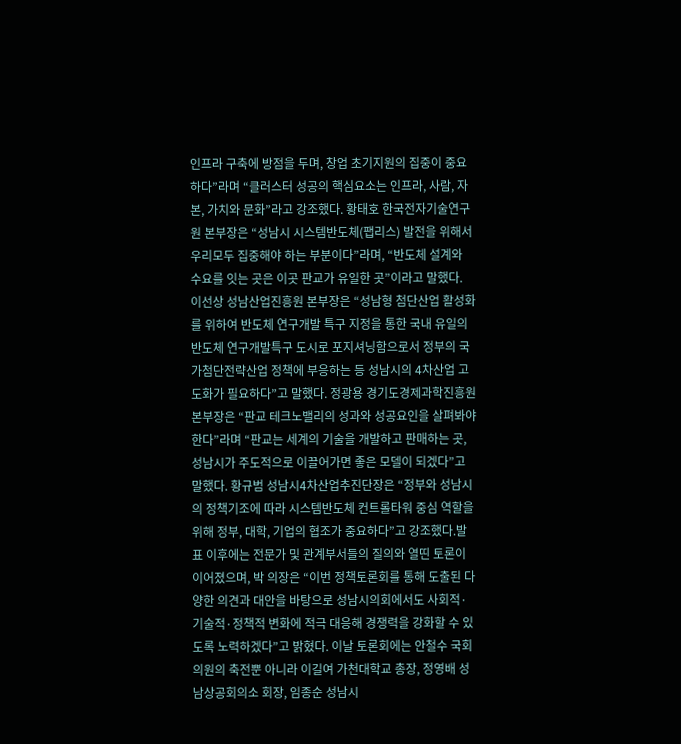인프라 구축에 방점을 두며, 창업 초기지원의 집중이 중요하다”라며 “클러스터 성공의 핵심요소는 인프라, 사람, 자본, 가치와 문화”라고 강조했다. 황태호 한국전자기술연구원 본부장은 “성남시 시스템반도체(팹리스) 발전을 위해서 우리모두 집중해야 하는 부분이다”라며, “반도체 설계와 수요를 잇는 곳은 이곳 판교가 유일한 곳”이라고 말했다. 이선상 성남산업진흥원 본부장은 “성남형 첨단산업 활성화를 위하여 반도체 연구개발 특구 지정을 통한 국내 유일의 반도체 연구개발특구 도시로 포지셔닝함으로서 정부의 국가첨단전략산업 정책에 부응하는 등 성남시의 4차산업 고도화가 필요하다”고 말했다. 정광용 경기도경제과학진흥원 본부장은 “판교 테크노밸리의 성과와 성공요인을 살펴봐야한다”라며 “판교는 세계의 기술을 개발하고 판매하는 곳, 성남시가 주도적으로 이끌어가면 좋은 모델이 되겠다”고 말했다. 황규범 성남시4차산업추진단장은 “정부와 성남시의 정책기조에 따라 시스템반도체 컨트롤타워 중심 역할을 위해 정부, 대학, 기업의 협조가 중요하다”고 강조했다.발표 이후에는 전문가 및 관계부서들의 질의와 열띤 토론이 이어졌으며, 박 의장은 “이번 정책토론회를 통해 도출된 다양한 의견과 대안을 바탕으로 성남시의회에서도 사회적·기술적·정책적 변화에 적극 대응해 경쟁력을 강화할 수 있도록 노력하겠다”고 밝혔다. 이날 토론회에는 안철수 국회의원의 축전뿐 아니라 이길여 가천대학교 총장, 정영배 성남상공회의소 회장, 임종순 성남시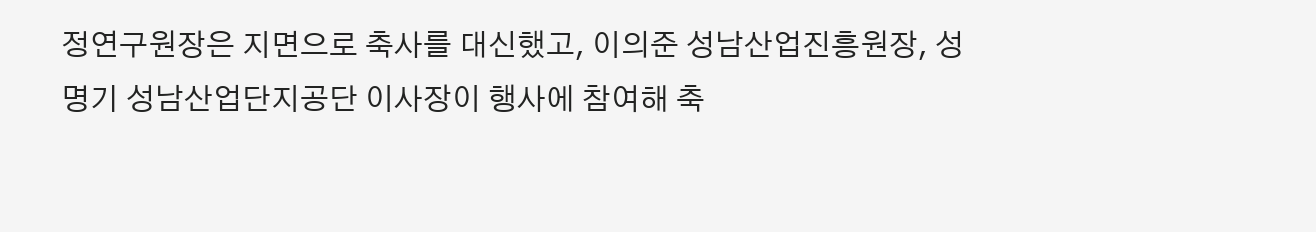정연구원장은 지면으로 축사를 대신했고, 이의준 성남산업진흥원장, 성명기 성남산업단지공단 이사장이 행사에 참여해 축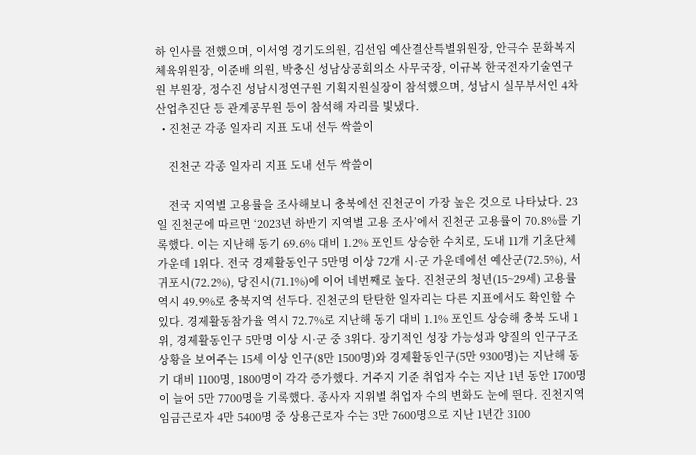하 인사를 전했으며, 이서영 경기도의원, 김선임 예산결산특별위원장, 안극수 문화복지체육위원장, 이준배 의원, 박충신 성남상공회의소 사무국장, 이규복 한국전자기술연구원 부원장, 정수진 성남시정연구원 기획지원실장이 참석했으며, 성남시 실무부서인 4차산업추진단 등 관계공무원 등이 참석해 자리를 빛냈다.
  • 진천군 각종 일자리 지표 도내 선두 싹쓸이

    진천군 각종 일자리 지표 도내 선두 싹쓸이

    전국 지역별 고용률을 조사해보니 충북에선 진천군이 가장 높은 것으로 나타났다. 23일 진천군에 따르면 ‘2023년 하반기 지역별 고용 조사’에서 진천군 고용률이 70.8%를 기록했다. 이는 지난해 동기 69.6% 대비 1.2% 포인트 상승한 수치로, 도내 11개 기초단체 가운데 1위다. 전국 경제활동인구 5만명 이상 72개 시·군 가운데에선 예산군(72.5%), 서귀포시(72.2%), 당진시(71.1%)에 이어 네번째로 높다. 진천군의 청년(15~29세) 고용률 역시 49.9%로 충북지역 선두다. 진천군의 탄탄한 일자리는 다른 지표에서도 확인할 수 있다. 경제활동참가율 역시 72.7%로 지난해 동기 대비 1.1% 포인트 상승해 충북 도내 1위, 경제활동인구 5만명 이상 시·군 중 3위다. 장기적인 성장 가능성과 양질의 인구구조 상황을 보여주는 15세 이상 인구(8만 1500명)와 경제활동인구(5만 9300명)는 지난해 동기 대비 1100명, 1800명이 각각 증가했다. 거주지 기준 취업자 수는 지난 1년 동안 1700명이 늘어 5만 7700명을 기록했다. 종사자 지위별 취업자 수의 변화도 눈에 띈다. 진천지역 임금근로자 4만 5400명 중 상용근로자 수는 3만 7600명으로 지난 1년간 3100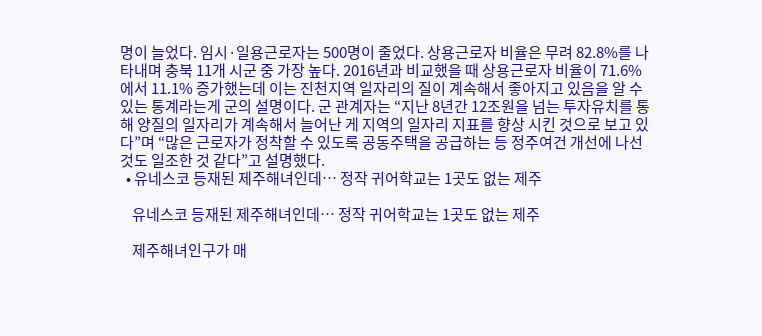명이 늘었다. 임시·일용근로자는 500명이 줄었다. 상용근로자 비율은 무려 82.8%를 나타내며 충북 11개 시군 중 가장 높다. 2016년과 비교했을 때 상용근로자 비율이 71.6%에서 11.1% 증가했는데 이는 진천지역 일자리의 질이 계속해서 좋아지고 있음을 알 수 있는 통계라는게 군의 설명이다. 군 관계자는 “지난 8년간 12조원을 넘는 투자유치를 통해 양질의 일자리가 계속해서 늘어난 게 지역의 일자리 지표를 향상 시킨 것으로 보고 있다”며 “많은 근로자가 정착할 수 있도록 공동주택을 공급하는 등 정주여건 개선에 나선 것도 일조한 것 같다”고 설명했다.
  • 유네스코 등재된 제주해녀인데… 정작 귀어학교는 1곳도 없는 제주

    유네스코 등재된 제주해녀인데… 정작 귀어학교는 1곳도 없는 제주

    제주해녀인구가 매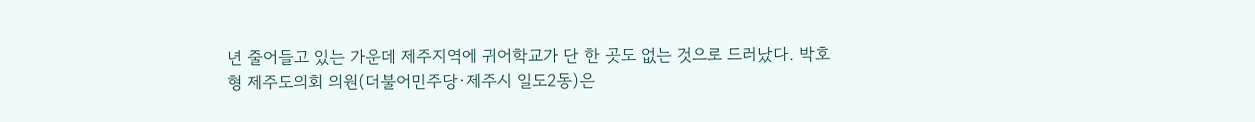년 줄어들고 있는 가운데 제주지역에 귀어학교가 단 한 곳도 없는 것으로 드러났다. 박호형 제주도의회 의원(더불어민주당·제주시 일도2동)은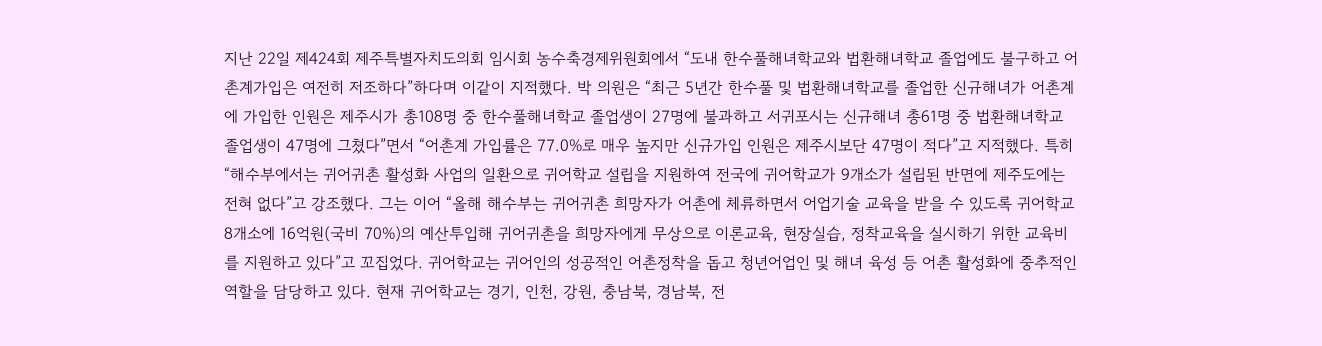지난 22일 제424회 제주특별자치도의회 임시회 농수축경제위원회에서 “도내 한수풀해녀학교와 법환해녀학교 졸업에도 불구하고 어촌계가입은 여전히 저조하다”하다며 이같이 지적했다. 박 의원은 “최근 5년간 한수풀 및 법환해녀학교를 졸업한 신규해녀가 어촌계에 가입한 인원은 제주시가 총108명 중 한수풀해녀학교 졸업생이 27명에 불과하고 서귀포시는 신규해녀 총61명 중 법환해녀학교 졸업생이 47명에 그쳤다”면서 “어촌계 가입률은 77.0%로 매우 높지만 신규가입 인원은 제주시보단 47명이 적다”고 지적했다. 특히 “해수부에서는 귀어귀촌 활성화 사업의 일환으로 귀어학교 설립을 지원하여 전국에 귀어학교가 9개소가 설립된 반면에 제주도에는 전혀 없다”고 강조했다. 그는 이어 “올해 해수부는 귀어귀촌 희망자가 어촌에 체류하면서 어업기술 교육을 받을 수 있도록 귀어학교 8개소에 16억원(국비 70%)의 예산투입해 귀어귀촌을 희망자에게 무상으로 이론교육, 현장실습, 정착교육을 실시하기 위한 교육비를 지원하고 있다”고 꼬집었다. 귀어학교는 귀어인의 성공적인 어촌정착을 돕고 청년어업인 및 해녀 육성 등 어촌 활성화에 중추적인 역할을 담당하고 있다. 현재 귀어학교는 경기, 인천, 강원, 충남북, 경남북, 전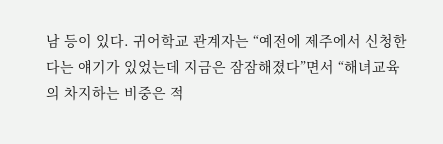남 등이 있다. 귀어학교 관계자는 “예전에 제주에서 신청한다는 얘기가 있었는데 지금은 잠잠해졌다”면서 “해녀교육의 차지하는 비중은 적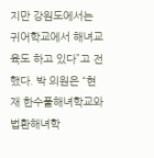지만 강원도에서는 귀어학교에서 해녀교육도 하고 있다”고 전했다. 박 의원은 “현재 한수풀해녀학교와 법환해녀학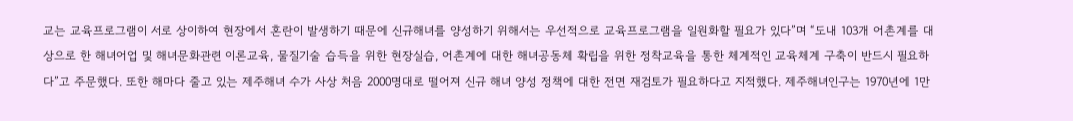교는 교육프로그램이 서로 상이하여 현장에서 혼란이 발생하기 때문에 신규해녀를 양성하기 위해서는 우선적으로 교육프로그램을 일원화할 필요가 있다”며 “도내 103개 어촌계를 대상으로 한 해녀어업 및 해녀문화관련 이론교육, 물질기술 습득을 위한 현장실습, 어촌계에 대한 해녀공동체 확립을 위한 정착교육을 통한 체계적인 교육체계 구축이 반드시 필요하다”고 주문했다. 또한 해마다 줄고 있는 제주해녀 수가 사상 처음 2000명대로 떨어져 신규 해녀 양성 정책에 대한 전면 재검토가 필요하다고 지적했다. 제주해녀인구는 1970년에 1만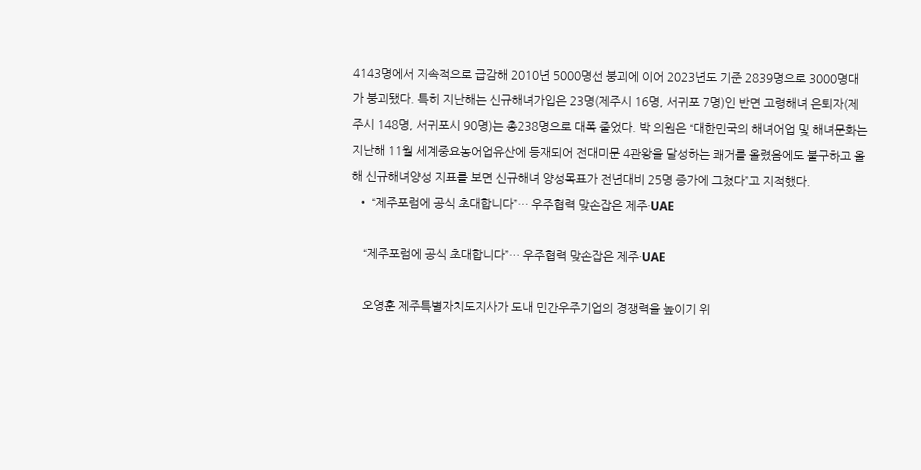4143명에서 지속적으로 급감해 2010년 5000명선 붕괴에 이어 2023년도 기준 2839명으로 3000명대가 붕괴됐다. 특히 지난해는 신규해녀가입은 23명(제주시 16명, 서귀포 7명)인 반면 고령해녀 은퇴자(제주시 148명, 서귀포시 90명)는 총238명으로 대폭 줄었다. 박 의원은 “대한민국의 해녀어업 및 해녀문화는 지난해 11월 세계중요농어업유산에 등재되어 전대미문 4관왕을 달성하는 쾌거를 올렸음에도 불구하고 올해 신규해녀양성 지표를 보면 신규해녀 양성목표가 전년대비 25명 증가에 그쳤다”고 지적했다.
  • “제주포럼에 공식 초대합니다”… 우주협력 맞손잡은 제주·UAE

    “제주포럼에 공식 초대합니다”… 우주협력 맞손잡은 제주·UAE

    오영훈 제주특별자치도지사가 도내 민간우주기업의 경쟁력을 높이기 위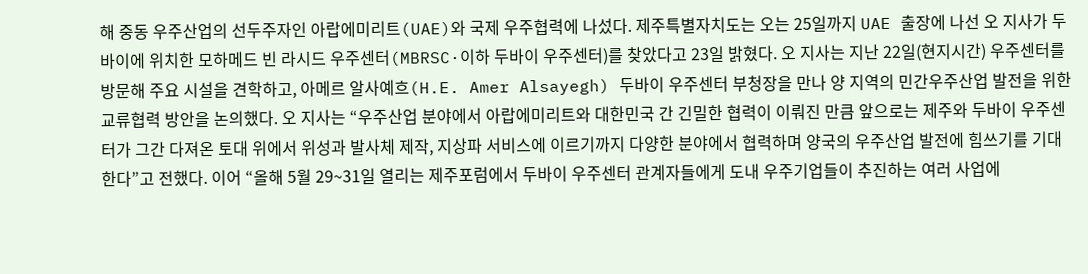해 중동 우주산업의 선두주자인 아랍에미리트(UAE)와 국제 우주협력에 나섰다. 제주특별자치도는 오는 25일까지 UAE 출장에 나선 오 지사가 두바이에 위치한 모하메드 빈 라시드 우주센터(MBRSC·이하 두바이 우주센터)를 찾았다고 23일 밝혔다. 오 지사는 지난 22일(현지시간) 우주센터를 방문해 주요 시설을 견학하고, 아메르 알사예흐(H.E. Amer Alsayegh) 두바이 우주센터 부청장을 만나 양 지역의 민간우주산업 발전을 위한 교류협력 방안을 논의했다. 오 지사는 “우주산업 분야에서 아랍에미리트와 대한민국 간 긴밀한 협력이 이뤄진 만큼 앞으로는 제주와 두바이 우주센터가 그간 다져온 토대 위에서 위성과 발사체 제작, 지상파 서비스에 이르기까지 다양한 분야에서 협력하며 양국의 우주산업 발전에 힘쓰기를 기대한다”고 전했다. 이어 “올해 5월 29~31일 열리는 제주포럼에서 두바이 우주센터 관계자들에게 도내 우주기업들이 추진하는 여러 사업에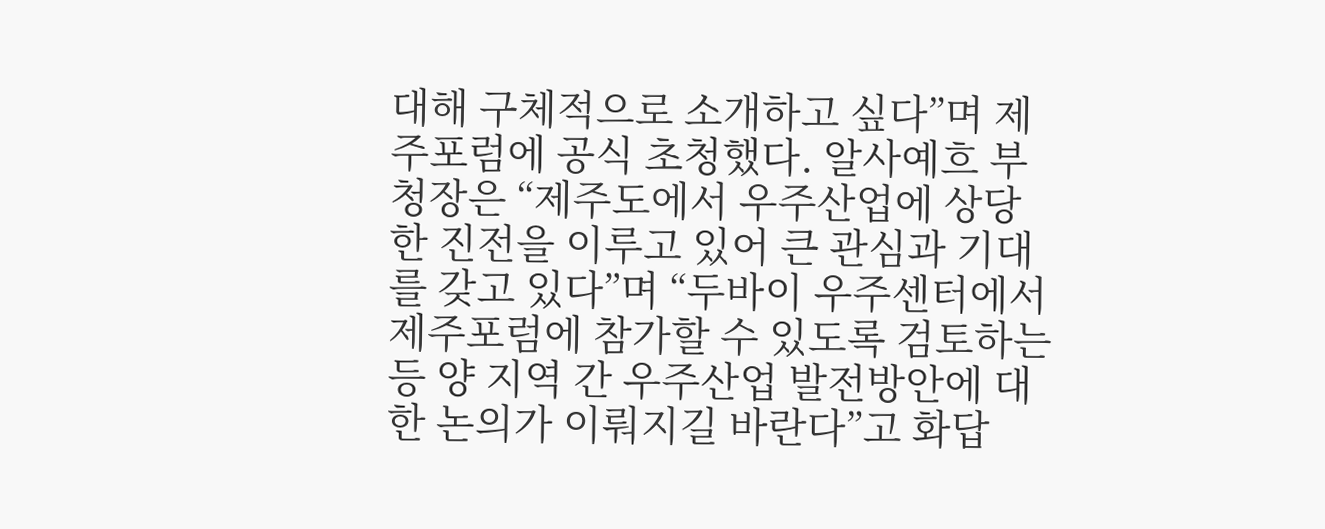대해 구체적으로 소개하고 싶다”며 제주포럼에 공식 초청했다. 알사예흐 부청장은 “제주도에서 우주산업에 상당한 진전을 이루고 있어 큰 관심과 기대를 갖고 있다”며 “두바이 우주센터에서 제주포럼에 참가할 수 있도록 검토하는 등 양 지역 간 우주산업 발전방안에 대한 논의가 이뤄지길 바란다”고 화답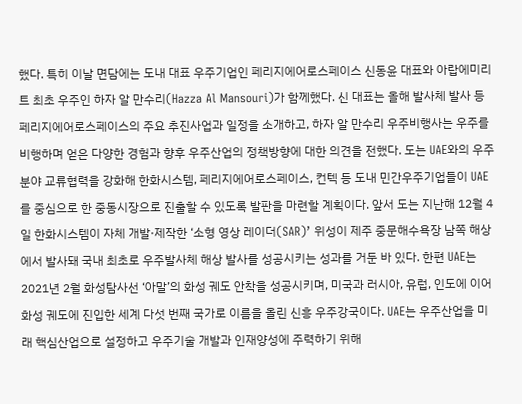했다. 특히 이날 면담에는 도내 대표 우주기업인 페리지에어로스페이스 신동윤 대표와 아랍에미리트 최초 우주인 하자 알 만수리(Hazza Al Mansouri)가 함께했다. 신 대표는 올해 발사체 발사 등 페리지에어로스페이스의 주요 추진사업과 일정을 소개하고, 하자 알 만수리 우주비행사는 우주를 비행하며 얻은 다양한 경험과 향후 우주산업의 정책방향에 대한 의견을 전했다. 도는 UAE와의 우주 분야 교류협력을 강화해 한화시스템, 페리지에어로스페이스, 컨텍 등 도내 민간우주기업들이 UAE를 중심으로 한 중동시장으로 진출할 수 있도록 발판을 마련할 계획이다. 앞서 도는 지난해 12월 4일 한화시스템이 자체 개발·제작한 ‘소형 영상 레이더(SAR)’ 위성이 제주 중문해수욕장 남쪽 해상에서 발사돼 국내 최초로 우주발사체 해상 발사를 성공시키는 성과를 거둔 바 있다. 한편 UAE는 2021년 2월 화성탐사선 ‘아말’의 화성 궤도 안착을 성공시키며, 미국과 러시아, 유럽, 인도에 이어 화성 궤도에 진입한 세계 다섯 번째 국가로 이름을 올린 신흥 우주강국이다. UAE는 우주산업을 미래 핵심산업으로 설정하고 우주기술 개발과 인재양성에 주력하기 위해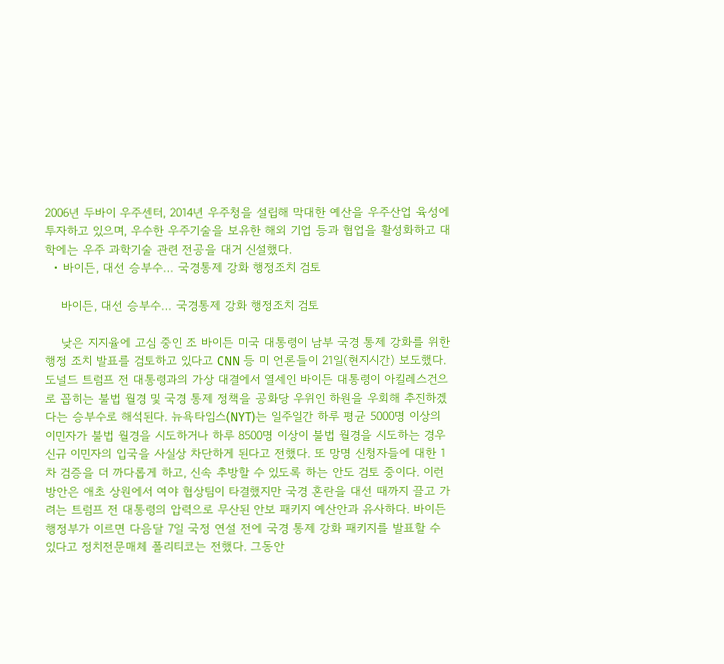2006년 두바이 우주센터, 2014년 우주청을 설립해 막대한 예산을 우주산업 육성에 투자하고 있으며, 우수한 우주기술을 보유한 해외 기업 등과 협업을 활성화하고 대학에는 우주 과학기술 관련 전공을 대거 신설했다.
  • 바이든, 대선 승부수… 국경통제 강화 행정조치 검토

    바이든, 대선 승부수… 국경통제 강화 행정조치 검토

    낮은 지지율에 고심 중인 조 바이든 미국 대통령이 남부 국경 통제 강화를 위한 행정 조치 발표를 검토하고 있다고 CNN 등 미 언론들이 21일(현지시간) 보도했다. 도널드 트럼프 전 대통령과의 가상 대결에서 열세인 바이든 대통령이 아킬레스건으로 꼽히는 불법 월경 및 국경 통제 정책을 공화당 우위인 하원을 우회해 추진하겠다는 승부수로 해석된다. 뉴욕타임스(NYT)는 일주일간 하루 평균 5000명 이상의 이민자가 불법 월경을 시도하거나 하루 8500명 이상이 불법 월경을 시도하는 경우 신규 이민자의 입국을 사실상 차단하게 된다고 전했다. 또 망명 신청자들에 대한 1차 검증을 더 까다롭게 하고, 신속 추방할 수 있도록 하는 안도 검토 중이다. 이런 방안은 애초 상원에서 여야 협상팀이 타결했지만 국경 혼란을 대선 때까지 끌고 가려는 트럼프 전 대통령의 압력으로 무산된 안보 패키지 예산안과 유사하다. 바이든 행정부가 이르면 다음달 7일 국정 연설 전에 국경 통제 강화 패키지를 발표할 수 있다고 정치전문매체 폴리티코는 전했다. 그동안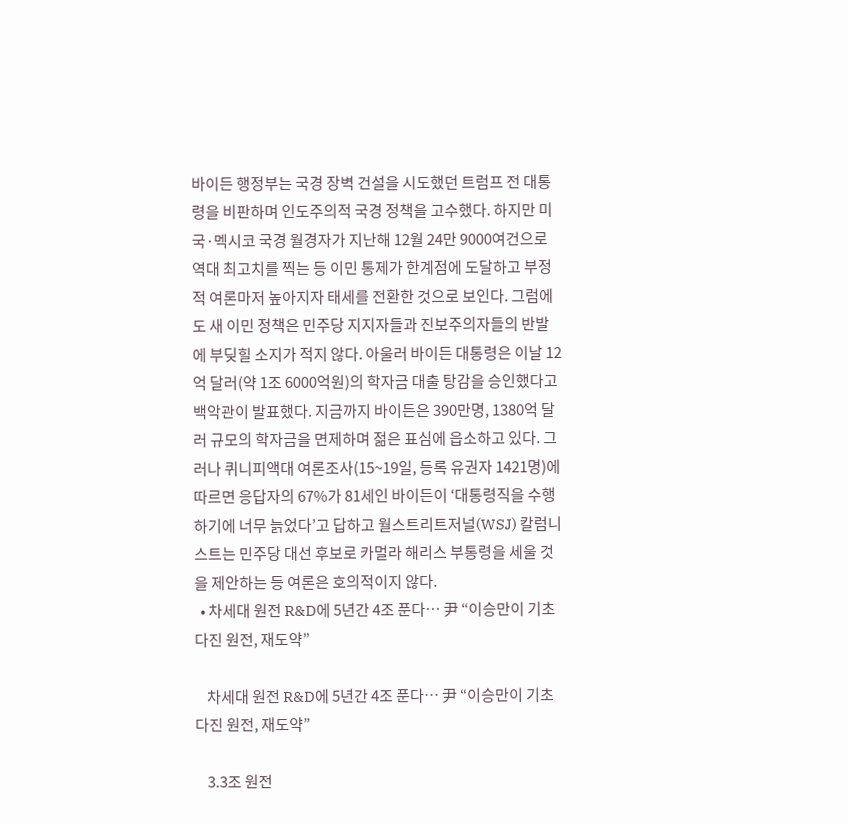바이든 행정부는 국경 장벽 건설을 시도했던 트럼프 전 대통령을 비판하며 인도주의적 국경 정책을 고수했다. 하지만 미국·멕시코 국경 월경자가 지난해 12월 24만 9000여건으로 역대 최고치를 찍는 등 이민 통제가 한계점에 도달하고 부정적 여론마저 높아지자 태세를 전환한 것으로 보인다. 그럼에도 새 이민 정책은 민주당 지지자들과 진보주의자들의 반발에 부딪힐 소지가 적지 않다. 아울러 바이든 대통령은 이날 12억 달러(약 1조 6000억원)의 학자금 대출 탕감을 승인했다고 백악관이 발표했다. 지금까지 바이든은 390만명, 1380억 달러 규모의 학자금을 면제하며 젊은 표심에 읍소하고 있다. 그러나 퀴니피액대 여론조사(15~19일, 등록 유권자 1421명)에 따르면 응답자의 67%가 81세인 바이든이 ‘대통령직을 수행하기에 너무 늙었다’고 답하고 월스트리트저널(WSJ) 칼럼니스트는 민주당 대선 후보로 카멀라 해리스 부통령을 세울 것을 제안하는 등 여론은 호의적이지 않다.
  • 차세대 원전 R&D에 5년간 4조 푼다… 尹 “이승만이 기초 다진 원전, 재도약”

    차세대 원전 R&D에 5년간 4조 푼다… 尹 “이승만이 기초 다진 원전, 재도약”

    3.3조 원전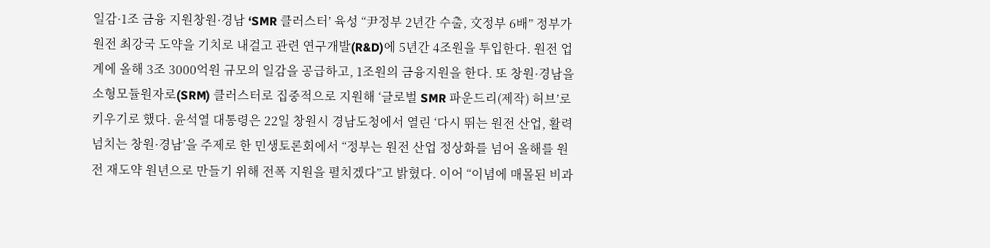일감·1조 금융 지원창원·경남 ‘SMR 클러스터’ 육성 “尹정부 2년간 수출, 文정부 6배” 정부가 원전 최강국 도약을 기치로 내걸고 관련 연구개발(R&D)에 5년간 4조원을 투입한다. 원전 업계에 올해 3조 3000억원 규모의 일감을 공급하고, 1조원의 금융지원을 한다. 또 창원·경남을 소형모듈원자로(SRM) 클러스터로 집중적으로 지원해 ‘글로벌 SMR 파운드리(제작) 허브’로 키우기로 했다. 윤석열 대통령은 22일 창원시 경남도청에서 열린 ‘다시 뛰는 원전 산업, 활력 넘치는 창원·경남’을 주제로 한 민생토론회에서 “정부는 원전 산업 정상화를 넘어 올해를 원전 재도약 원년으로 만들기 위해 전폭 지원을 펼치겠다”고 밝혔다. 이어 “이념에 매몰된 비과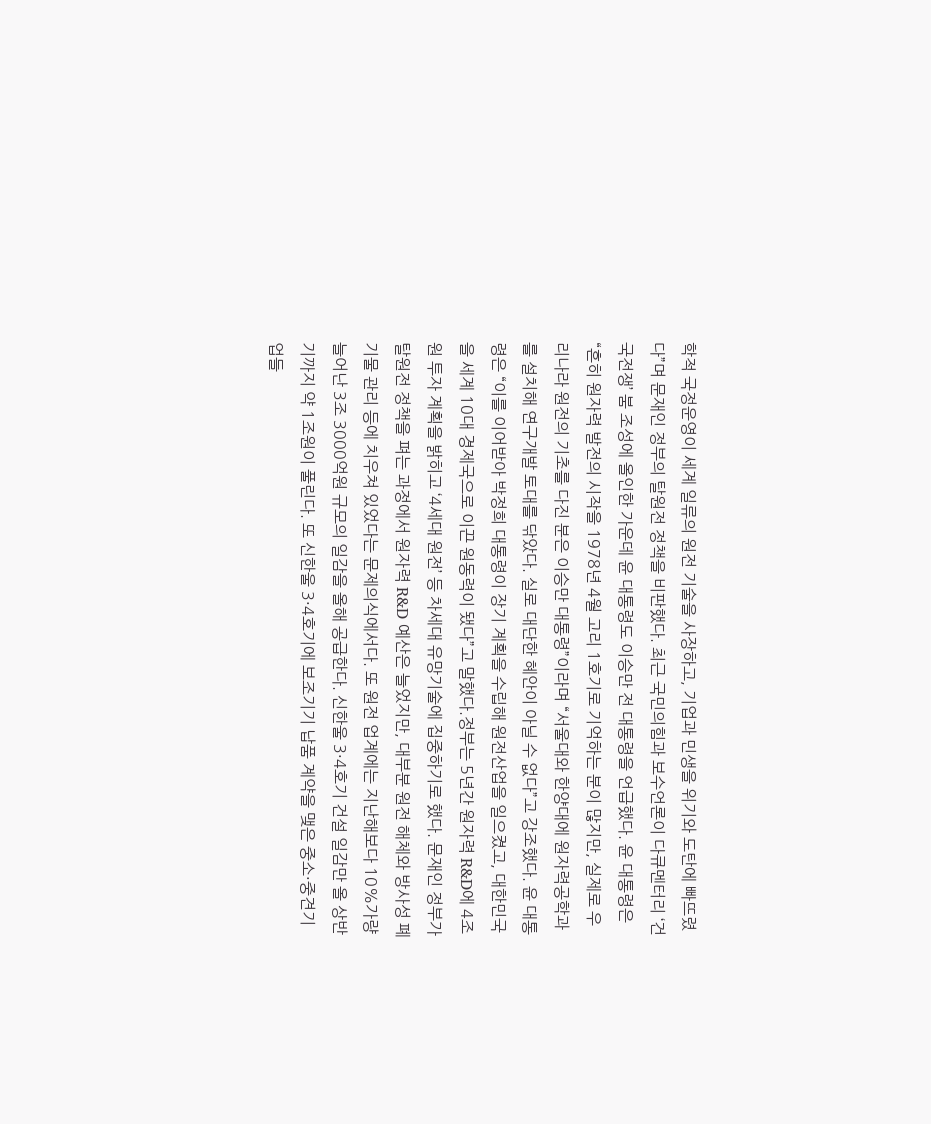학적 국정운영이 세계 일류의 원전 기술을 사장하고, 기업과 민생을 위기와 도탄에 빠뜨렸다”며 문재인 정부의 탈원전 정책을 비판했다. 최근 국민의힘과 보수언론이 다큐멘터리 ‘건국전쟁’ 붐 조성에 올인한 가운데 윤 대통령도 이승만 전 대통령을 언급했다. 윤 대통령은 “흔히 원자력 발전의 시작을 1978년 4월 고리 1호기로 기억하는 분이 많지만, 실제로 우리나라 원전의 기초를 다진 분은 이승만 대통령”이라며 “서울대와 한양대에 원자력공학과를 설치해 연구개발 토대를 닦았다. 실로 대단한 혜안이 아닐 수 없다”고 강조했다. 윤 대통령은 “이를 이어받아 박정희 대통령이 장기 계획을 수립해 원전산업을 일으켰고, 대한민국을 세계 10대 경제국으로 이끈 원동력이 됐다”고 말했다.정부는 5년간 원자력 R&D에 4조원 투자 계획을 밝히고 ‘4세대 원전’ 등 차세대 유망기술에 집중하기로 했다. 문재인 정부가 탈원전 정책을 펴는 과정에서 원자력 R&D 예산은 늘었지만, 대부분 원전 해체와 방사성 폐기물 관리 등에 치우쳐 있었다는 문제의식에서다. 또 원전 업계에는 지난해보다 10%가량 늘어난 3조 3000억원 규모의 일감을 올해 공급한다. 신한울 3·4호기 건설 일감만 올 상반기까지 약 1조원이 풀린다. 또 신한울 3·4호기에 보조기기 납품 계약을 맺은 중소·중견기업들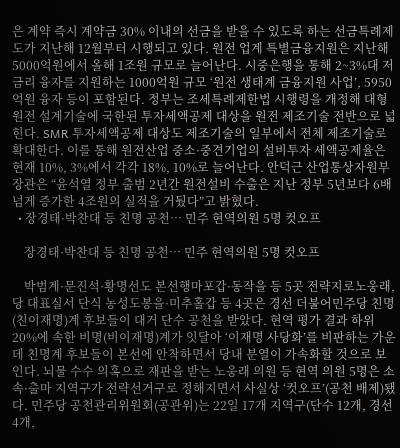은 계약 즉시 계약금 30% 이내의 선금을 받을 수 있도록 하는 선금특례제도가 지난해 12월부터 시행되고 있다. 원전 업계 특별금융지원은 지난해 5000억원에서 올해 1조원 규모로 늘어난다. 시중은행을 통해 2~3%대 저금리 융자를 지원하는 1000억원 규모 ‘원전 생태계 금융지원 사업’, 5950억원 융자 등이 포함된다. 정부는 조세특례제한법 시행령을 개정해 대형원전 설계기술에 국한된 투자세액공제 대상을 원전 제조기술 전반으로 넓힌다. SMR 투자세액공제 대상도 제조기술의 일부에서 전체 제조기술로 확대한다. 이를 통해 원전산업 중소·중견기업의 설비투자 세액공제율은 현재 10%, 3%에서 각각 18%, 10%로 늘어난다. 안덕근 산업통상자원부 장관은 “윤석열 정부 출범 2년간 원전설비 수출은 지난 정부 5년보다 6배 넘게 증가한 4조원의 실적을 거뒀다”고 밝혔다.
  • 장경태·박찬대 등 친명 공천… 민주 현역의원 5명 컷오프

    장경태·박찬대 등 친명 공천… 민주 현역의원 5명 컷오프

    박범계·문진석·황명선도 본선행마포갑·동작을 등 5곳 전략지로노웅래, 당 대표실서 단식 농성도봉을·미추홀갑 등 4곳은 경선 더불어민주당 친명(친이재명)계 후보들이 대거 단수 공천을 받았다. 현역 평가 결과 하위 20%에 속한 비명(비이재명)계가 잇달아 ‘이재명 사당화’를 비판하는 가운데 친명계 후보들이 본선에 안착하면서 당내 분열이 가속화할 것으로 보인다. 뇌물 수수 의혹으로 재판을 받는 노웅래 의원 등 현역 의원 5명은 소속·출마 지역구가 전략선거구로 정해지면서 사실상 ‘컷오프’(공천 배제)됐다. 민주당 공천관리위원회(공관위)는 22일 17개 지역구(단수 12개, 경선 4개,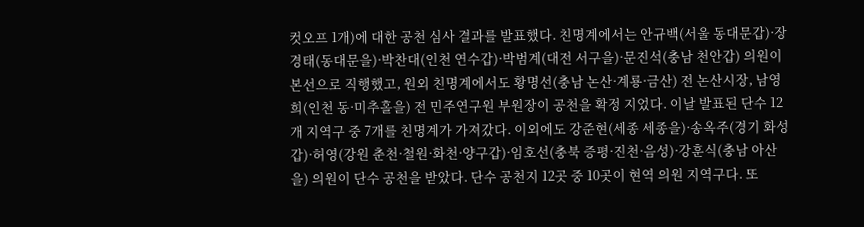컷오프 1개)에 대한 공천 심사 결과를 발표했다. 친명계에서는 안규백(서울 동대문갑)·장경태(동대문을)·박찬대(인천 연수갑)·박범계(대전 서구을)·문진석(충남 천안갑) 의원이 본선으로 직행했고, 원외 친명계에서도 황명선(충남 논산·계룡·금산) 전 논산시장, 남영희(인천 동·미추홀을) 전 민주연구원 부원장이 공천을 확정 지었다. 이날 발표된 단수 12개 지역구 중 7개를 친명계가 가져갔다. 이외에도 강준현(세종 세종을)·송옥주(경기 화성갑)·허영(강원 춘천·철원·화천·양구갑)·임호선(충북 증평·진천·음성)·강훈식(충남 아산을) 의원이 단수 공천을 받았다. 단수 공천지 12곳 중 10곳이 현역 의원 지역구다. 또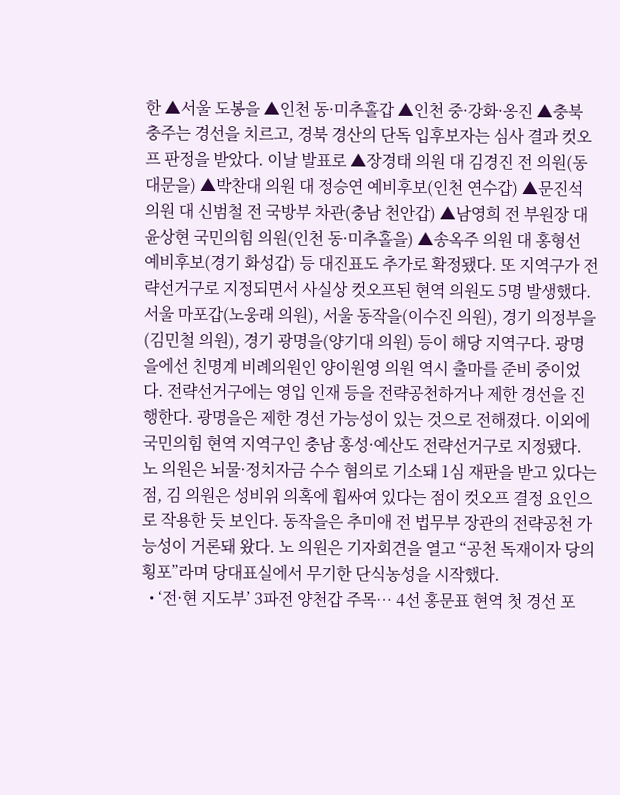한 ▲서울 도봉을 ▲인천 동·미추홀갑 ▲인천 중·강화·옹진 ▲충북 충주는 경선을 치르고, 경북 경산의 단독 입후보자는 심사 결과 컷오프 판정을 받았다. 이날 발표로 ▲장경태 의원 대 김경진 전 의원(동대문을) ▲박찬대 의원 대 정승연 예비후보(인천 연수갑) ▲문진석 의원 대 신범철 전 국방부 차관(충남 천안갑) ▲남영희 전 부원장 대 윤상현 국민의힘 의원(인천 동·미추홀을) ▲송옥주 의원 대 홍형선 예비후보(경기 화성갑) 등 대진표도 추가로 확정됐다. 또 지역구가 전략선거구로 지정되면서 사실상 컷오프된 현역 의원도 5명 발생했다. 서울 마포갑(노웅래 의원), 서울 동작을(이수진 의원), 경기 의정부을(김민철 의원), 경기 광명을(양기대 의원) 등이 해당 지역구다. 광명을에선 친명계 비례의원인 양이원영 의원 역시 출마를 준비 중이었다. 전략선거구에는 영입 인재 등을 전략공천하거나 제한 경선을 진행한다. 광명을은 제한 경선 가능성이 있는 것으로 전해졌다. 이외에 국민의힘 현역 지역구인 충남 홍성·예산도 전략선거구로 지정됐다. 노 의원은 뇌물·정치자금 수수 혐의로 기소돼 1심 재판을 받고 있다는 점, 김 의원은 성비위 의혹에 휩싸여 있다는 점이 컷오프 결정 요인으로 작용한 듯 보인다. 동작을은 추미애 전 법무부 장관의 전략공천 가능성이 거론돼 왔다. 노 의원은 기자회견을 열고 “공천 독재이자 당의 횡포”라며 당대표실에서 무기한 단식농성을 시작했다.
  • ‘전·현 지도부’ 3파전 양천갑 주목… 4선 홍문표 현역 첫 경선 포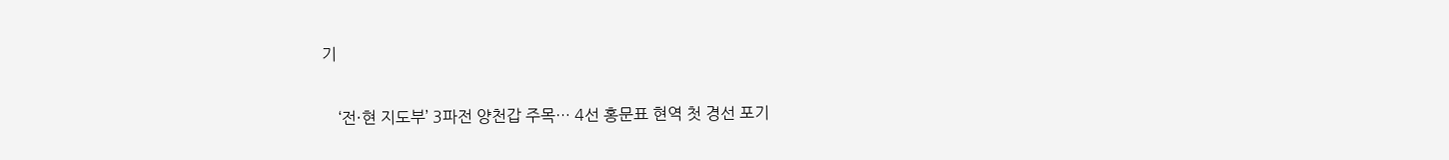기

    ‘전·현 지도부’ 3파전 양천갑 주목… 4선 홍문표 현역 첫 경선 포기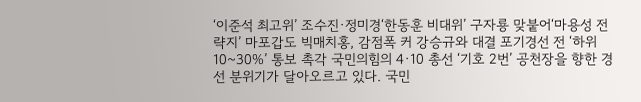‘이준석 최고위’ 조수진·정미경‘한동훈 비대위’ 구자룡 맞붙어‘마용성 전략지’ 마포갑도 빅매치홍, 감점폭 커 강승규와 대결 포기경선 전 ‘하위 10~30%’ 통보 촉각 국민의힘의 4·10 총선 ‘기호 2번’ 공천장을 향한 경선 분위기가 달아오르고 있다. 국민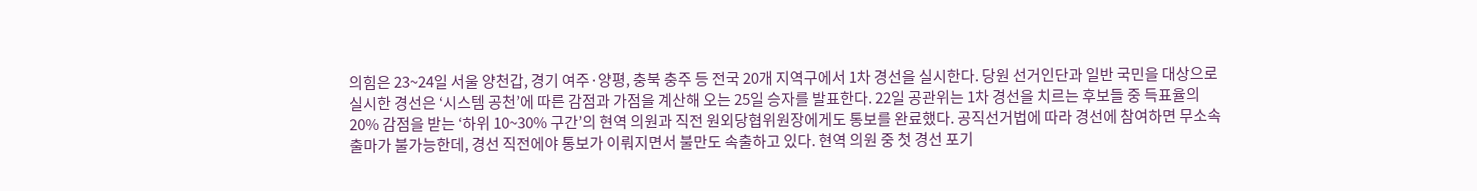의힘은 23~24일 서울 양천갑, 경기 여주·양평, 충북 충주 등 전국 20개 지역구에서 1차 경선을 실시한다. 당원 선거인단과 일반 국민을 대상으로 실시한 경선은 ‘시스템 공천’에 따른 감점과 가점을 계산해 오는 25일 승자를 발표한다. 22일 공관위는 1차 경선을 치르는 후보들 중 득표율의 20% 감점을 받는 ‘하위 10~30% 구간’의 현역 의원과 직전 원외당협위원장에게도 통보를 완료했다. 공직선거법에 따라 경선에 참여하면 무소속 출마가 불가능한데, 경선 직전에야 통보가 이뤄지면서 불만도 속출하고 있다. 현역 의원 중 첫 경선 포기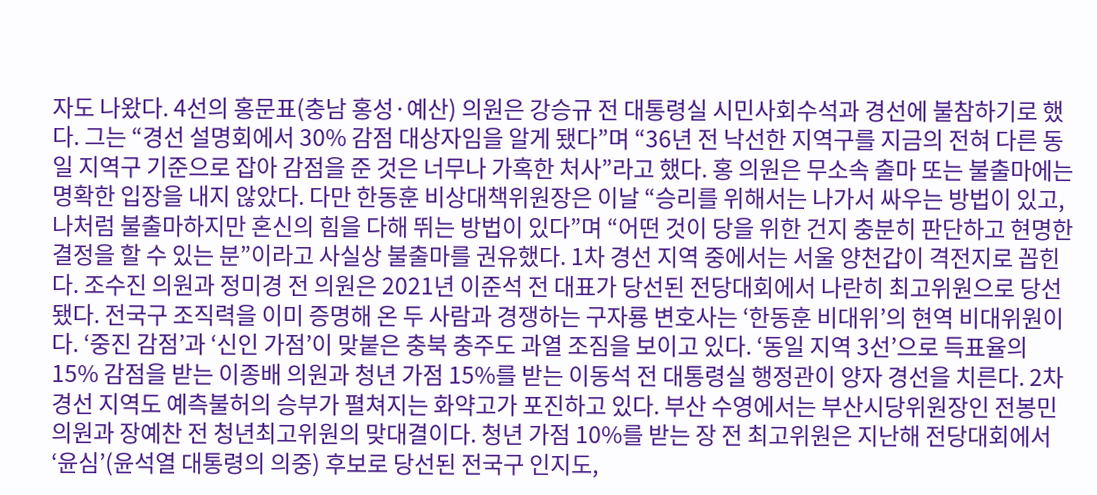자도 나왔다. 4선의 홍문표(충남 홍성·예산) 의원은 강승규 전 대통령실 시민사회수석과 경선에 불참하기로 했다. 그는 “경선 설명회에서 30% 감점 대상자임을 알게 됐다”며 “36년 전 낙선한 지역구를 지금의 전혀 다른 동일 지역구 기준으로 잡아 감점을 준 것은 너무나 가혹한 처사”라고 했다. 홍 의원은 무소속 출마 또는 불출마에는 명확한 입장을 내지 않았다. 다만 한동훈 비상대책위원장은 이날 “승리를 위해서는 나가서 싸우는 방법이 있고, 나처럼 불출마하지만 혼신의 힘을 다해 뛰는 방법이 있다”며 “어떤 것이 당을 위한 건지 충분히 판단하고 현명한 결정을 할 수 있는 분”이라고 사실상 불출마를 권유했다. 1차 경선 지역 중에서는 서울 양천갑이 격전지로 꼽힌다. 조수진 의원과 정미경 전 의원은 2021년 이준석 전 대표가 당선된 전당대회에서 나란히 최고위원으로 당선됐다. 전국구 조직력을 이미 증명해 온 두 사람과 경쟁하는 구자룡 변호사는 ‘한동훈 비대위’의 현역 비대위원이다. ‘중진 감점’과 ‘신인 가점’이 맞붙은 충북 충주도 과열 조짐을 보이고 있다. ‘동일 지역 3선’으로 득표율의 15% 감점을 받는 이종배 의원과 청년 가점 15%를 받는 이동석 전 대통령실 행정관이 양자 경선을 치른다. 2차 경선 지역도 예측불허의 승부가 펼쳐지는 화약고가 포진하고 있다. 부산 수영에서는 부산시당위원장인 전봉민 의원과 장예찬 전 청년최고위원의 맞대결이다. 청년 가점 10%를 받는 장 전 최고위원은 지난해 전당대회에서 ‘윤심’(윤석열 대통령의 의중) 후보로 당선된 전국구 인지도,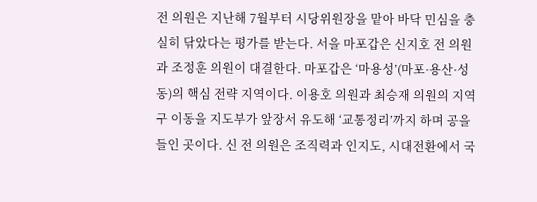전 의원은 지난해 7월부터 시당위원장을 맡아 바닥 민심을 충실히 닦았다는 평가를 받는다. 서을 마포갑은 신지호 전 의원과 조정훈 의원이 대결한다. 마포갑은 ‘마용성’(마포·용산·성동)의 핵심 전략 지역이다. 이용호 의원과 최승재 의원의 지역구 이동을 지도부가 앞장서 유도해 ‘교통정리’까지 하며 공을 들인 곳이다. 신 전 의원은 조직력과 인지도, 시대전환에서 국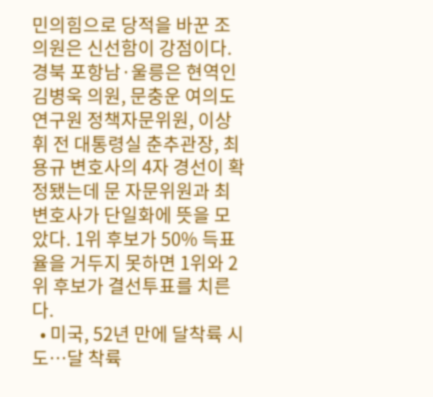민의힘으로 당적을 바꾼 조 의원은 신선함이 강점이다. 경북 포항남·울릉은 현역인 김병욱 의원, 문충운 여의도연구원 정책자문위원, 이상휘 전 대통령실 춘추관장, 최용규 변호사의 4자 경선이 확정됐는데 문 자문위원과 최 변호사가 단일화에 뜻을 모았다. 1위 후보가 50% 득표율을 거두지 못하면 1위와 2위 후보가 결선투표를 치른다.
  • 미국, 52년 만에 달착륙 시도…달 착륙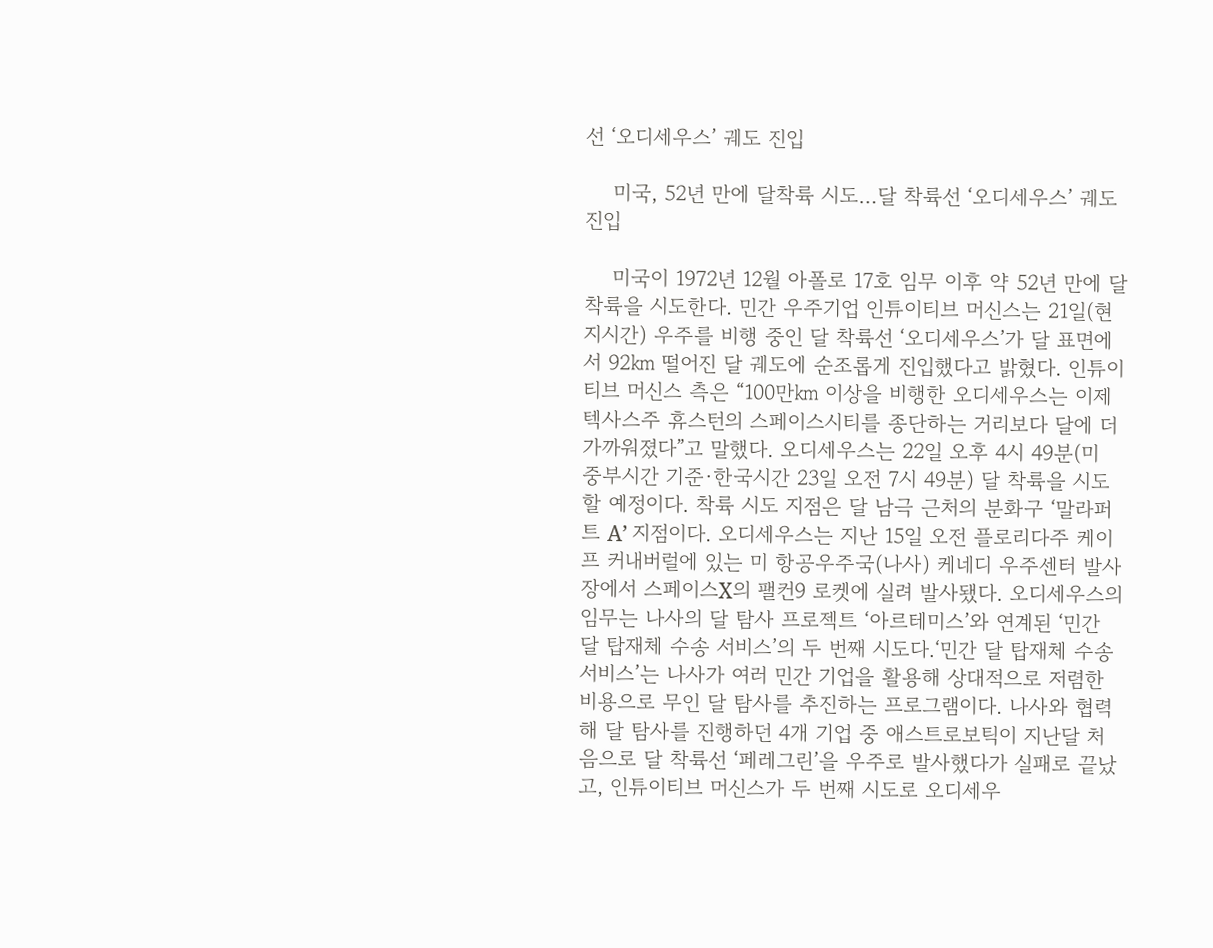선 ‘오디세우스’ 궤도 진입

    미국, 52년 만에 달착륙 시도…달 착륙선 ‘오디세우스’ 궤도 진입

    미국이 1972년 12월 아폴로 17호 임무 이후 약 52년 만에 달 착륙을 시도한다. 민간 우주기업 인튜이티브 머신스는 21일(현지시간) 우주를 비행 중인 달 착륙선 ‘오디세우스’가 달 표면에서 92㎞ 떨어진 달 궤도에 순조롭게 진입했다고 밝혔다. 인튜이티브 머신스 측은 “100만㎞ 이상을 비행한 오디세우스는 이제 텍사스주 휴스턴의 스페이스시티를 종단하는 거리보다 달에 더 가까워졌다”고 말했다. 오디세우스는 22일 오후 4시 49분(미 중부시간 기준·한국시간 23일 오전 7시 49분) 달 착륙을 시도할 예정이다. 착륙 시도 지점은 달 남극 근처의 분화구 ‘말라퍼트 A’ 지점이다. 오디세우스는 지난 15일 오전 플로리다주 케이프 커내버럴에 있는 미 항공우주국(나사) 케네디 우주센터 발사장에서 스페이스X의 팰컨9 로켓에 실려 발사됐다. 오디세우스의 임무는 나사의 달 탐사 프로젝트 ‘아르테미스’와 연계된 ‘민간 달 탑재체 수송 서비스’의 두 번째 시도다.‘민간 달 탑재체 수송 서비스’는 나사가 여러 민간 기업을 활용해 상대적으로 저렴한 비용으로 무인 달 탐사를 추진하는 프로그램이다. 나사와 협력해 달 탐사를 진행하던 4개 기업 중 애스트로보틱이 지난달 처음으로 달 착륙선 ‘페레그린’을 우주로 발사했다가 실패로 끝났고, 인튜이티브 머신스가 두 번째 시도로 오디세우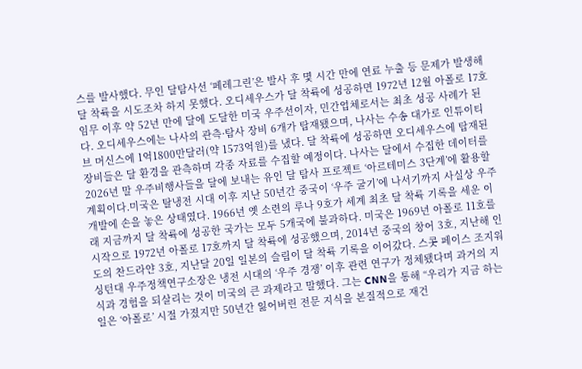스를 발사했다. 무인 달탐사선 ‘페레그린’은 발사 후 몇 시간 만에 연료 누출 등 문제가 발생해 달 착륙을 시도조차 하지 못했다. 오디세우스가 달 착륙에 성공하면 1972년 12월 아폴로 17호 임무 이후 약 52년 만에 달에 도달한 미국 우주선이자, 민간업체로서는 최초 성공 사례가 된다. 오디세우스에는 나사의 관측·탐사 장비 6개가 탑재됐으며, 나사는 수송 대가로 인튜이티브 머신스에 1억1800만달러(약 1573억원)를 냈다. 달 착륙에 성공하면 오디세우스에 탑재된 장비들은 달 환경을 관측하며 각종 자료를 수집할 예정이다. 나사는 달에서 수집한 데이터를 2026년 말 우주비행사들을 달에 보내는 유인 달 탐사 프로젝트 ‘아르테미스 3단계’에 활용할 계획이다.미국은 탈냉전 시대 이후 지난 50년간 중국이 ‘우주 굴기’에 나서기까지 사실상 우주 개발에 손을 놓은 상태였다. 1966년 옛 소련의 루나 9호가 세계 최초 달 착륙 기록을 세운 이래 지금까지 달 착륙에 성공한 국가는 모두 5개국에 불과하다. 미국은 1969년 아폴로 11호를 시작으로 1972년 아폴로 17호까지 달 착륙에 성공했으며, 2014년 중국의 창어 3호, 지난해 인도의 찬드라얀 3호, 지난달 20일 일본의 슬림이 달 착륙 기록을 이어갔다. 스콧 페이스 조지워싱턴대 우주정책연구소장은 냉전 시대의 ‘우주 경쟁’ 이후 관련 연구가 정체됐다며 과거의 지식과 경험을 되살리는 것이 미국의 큰 과제라고 말했다. 그는 CNN을 통해 “우리가 지금 하는 일은 ‘아폴로’ 시절 가졌지만 50년간 잃어버린 전문 지식을 본질적으로 재건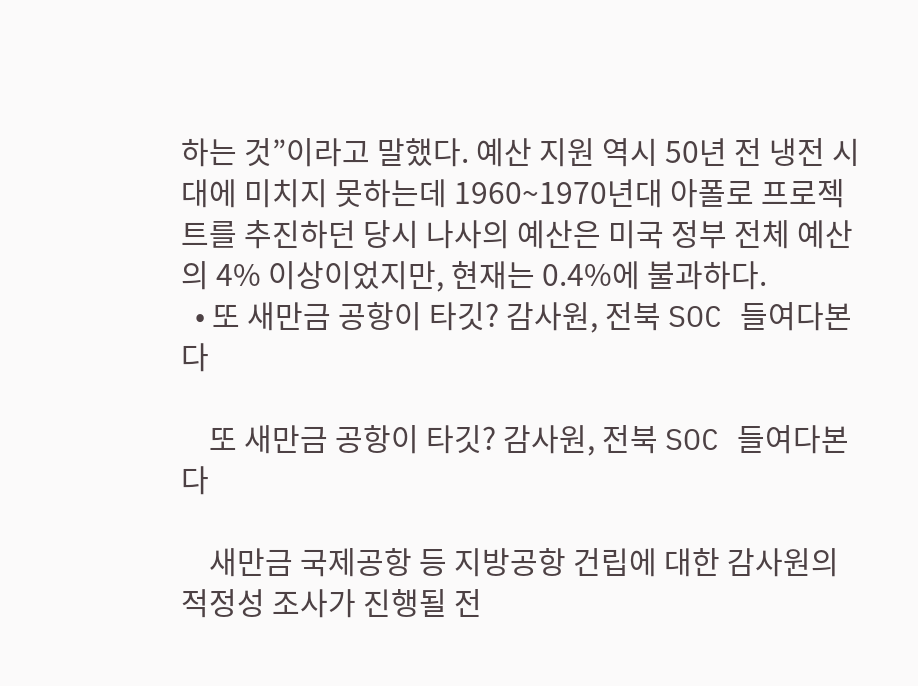하는 것”이라고 말했다. 예산 지원 역시 50년 전 냉전 시대에 미치지 못하는데 1960~1970년대 아폴로 프로젝트를 추진하던 당시 나사의 예산은 미국 정부 전체 예산의 4% 이상이었지만, 현재는 0.4%에 불과하다.
  • 또 새만금 공항이 타깃? 감사원, 전북 SOC 들여다본다

    또 새만금 공항이 타깃? 감사원, 전북 SOC 들여다본다

    새만금 국제공항 등 지방공항 건립에 대한 감사원의 적정성 조사가 진행될 전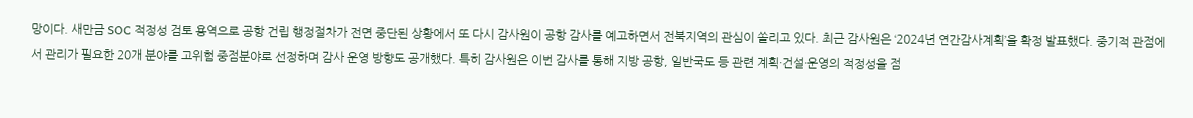망이다. 새만금 SOC 적정성 검토 용역으로 공항 건립 행정절차가 전면 중단된 상황에서 또 다시 감사원이 공항 감사를 예고하면서 전북지역의 관심이 쏠리고 있다. 최근 감사원은 ‘2024년 연간감사계획’을 확정 발표했다. 중기적 관점에서 관리가 필요한 20개 분야를 고위험 중점분야로 선정하며 감사 운영 방향도 공개했다. 특히 감사원은 이번 감사를 통해 지방 공항, 일반국도 등 관련 계획·건설·운영의 적정성을 점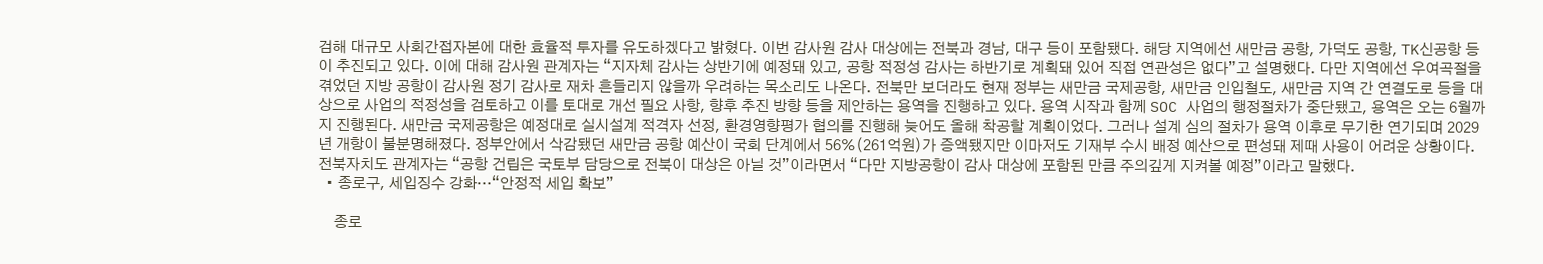검해 대규모 사회간접자본에 대한 효율적 투자를 유도하겠다고 밝혔다. 이번 감사원 감사 대상에는 전북과 경남, 대구 등이 포함됐다. 해당 지역에선 새만금 공항, 가덕도 공항, TK신공항 등이 추진되고 있다. 이에 대해 감사원 관계자는 “지자체 감사는 상반기에 예정돼 있고, 공항 적정성 감사는 하반기로 계획돼 있어 직접 연관성은 없다”고 설명했다. 다만 지역에선 우여곡절을 겪었던 지방 공항이 감사원 정기 감사로 재차 흔들리지 않을까 우려하는 목소리도 나온다. 전북만 보더라도 현재 정부는 새만금 국제공항, 새만금 인입철도, 새만금 지역 간 연결도로 등을 대상으로 사업의 적정성을 검토하고 이를 토대로 개선 필요 사항, 향후 추진 방향 등을 제안하는 용역을 진행하고 있다. 용역 시작과 함께 SOC 사업의 행정절차가 중단됐고, 용역은 오는 6월까지 진행된다. 새만금 국제공항은 예정대로 실시설계 적격자 선정, 환경영향평가 협의를 진행해 늦어도 올해 착공할 계획이었다. 그러나 설계 심의 절차가 용역 이후로 무기한 연기되며 2029년 개항이 불분명해졌다. 정부안에서 삭감됐던 새만금 공항 예산이 국회 단계에서 56%(261억원)가 증액됐지만 이마저도 기재부 수시 배정 예산으로 편성돼 제때 사용이 어려운 상황이다. 전북자치도 관계자는 “공항 건립은 국토부 담당으로 전북이 대상은 아닐 것”이라면서 “다만 지방공항이 감사 대상에 포함된 만큼 주의깊게 지켜볼 예정”이라고 말했다.
  • 종로구, 세입징수 강화…“안정적 세입 확보”

    종로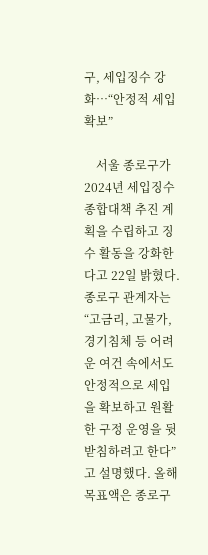구, 세입징수 강화…“안정적 세입 확보”

    서울 종로구가 2024년 세입징수 종합대책 추진 계획을 수립하고 징수 활동을 강화한다고 22일 밝혔다. 종로구 관계자는 “고금리, 고물가, 경기침체 등 어려운 여건 속에서도 안정적으로 세입을 확보하고 원활한 구정 운영을 뒷받침하려고 한다”고 설명했다. 올해 목표액은 종로구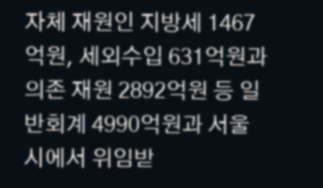자체 재원인 지방세 1467억원, 세외수입 631억원과 의존 재원 2892억원 등 일반회계 4990억원과 서울시에서 위임받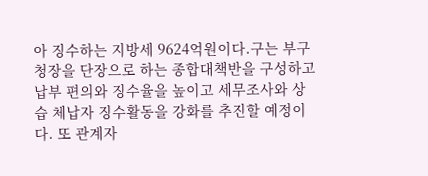아 징수하는 지방세 9624억원이다.구는 부구청장을 단장으로 하는 종합대책반을 구성하고 납부 편의와 징수율을 높이고 세무조사와 상습 체납자 징수활동을 강화를 추진할 예정이다. 또 관계자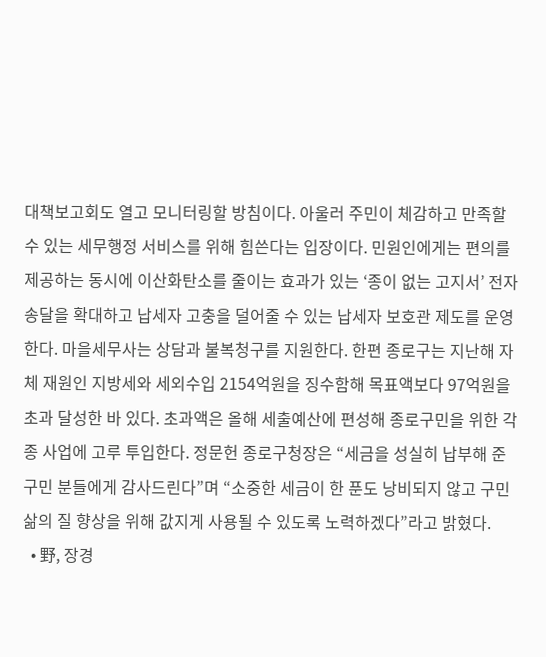대책보고회도 열고 모니터링할 방침이다. 아울러 주민이 체감하고 만족할 수 있는 세무행정 서비스를 위해 힘쓴다는 입장이다. 민원인에게는 편의를 제공하는 동시에 이산화탄소를 줄이는 효과가 있는 ‘종이 없는 고지서’ 전자 송달을 확대하고 납세자 고충을 덜어줄 수 있는 납세자 보호관 제도를 운영한다. 마을세무사는 상담과 불복청구를 지원한다. 한편 종로구는 지난해 자체 재원인 지방세와 세외수입 2154억원을 징수함해 목표액보다 97억원을 초과 달성한 바 있다. 초과액은 올해 세출예산에 편성해 종로구민을 위한 각종 사업에 고루 투입한다. 정문헌 종로구청장은 “세금을 성실히 납부해 준 구민 분들에게 감사드린다”며 “소중한 세금이 한 푼도 낭비되지 않고 구민 삶의 질 향상을 위해 값지게 사용될 수 있도록 노력하겠다”라고 밝혔다.
  • 野, 장경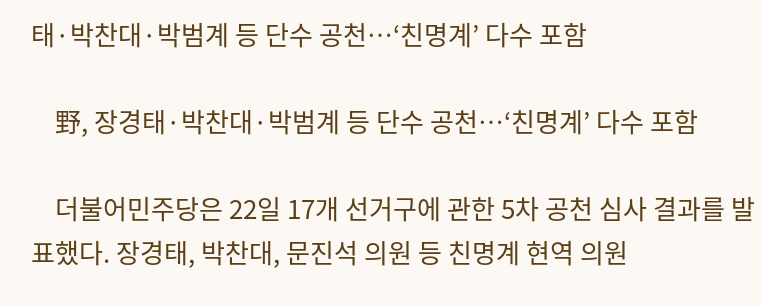태·박찬대·박범계 등 단수 공천…‘친명계’ 다수 포함

    野, 장경태·박찬대·박범계 등 단수 공천…‘친명계’ 다수 포함

    더불어민주당은 22일 17개 선거구에 관한 5차 공천 심사 결과를 발표했다. 장경태, 박찬대, 문진석 의원 등 친명계 현역 의원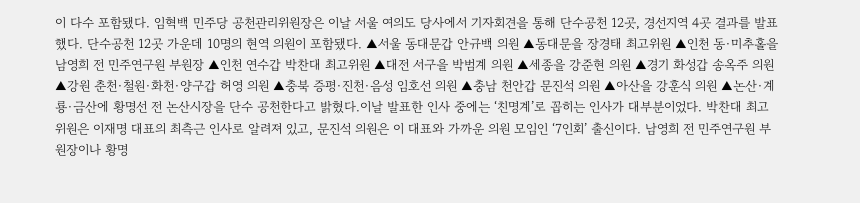이 다수 포함됐다. 임혁백 민주당 공천관리위원장은 이날 서울 여의도 당사에서 기자회견을 통해 단수공천 12곳, 경선지역 4곳 결과를 발표했다. 단수공천 12곳 가운데 10명의 현역 의원이 포함됐다. ▲서울 동대문갑 안규백 의원 ▲동대문을 장경태 최고위원 ▲인천 동·미추홀을 남영희 전 민주연구원 부원장 ▲인천 연수갑 박찬대 최고위원 ▲대전 서구을 박범계 의원 ▲세종을 강준현 의원 ▲경기 화성갑 송옥주 의원 ▲강원 춘천·철원·화천·양구갑 허영 의원 ▲충북 증평·진천·음성 임호선 의원 ▲충남 천안갑 문진석 의원 ▲아산을 강훈식 의원 ▲논산·계룡·금산에 황명선 전 논산시장을 단수 공천한다고 밝혔다.이날 발표한 인사 중에는 ‘친명계’로 꼽히는 인사가 대부분이었다. 박찬대 최고위원은 이재명 대표의 최측근 인사로 알려져 있고, 문진석 의원은 이 대표와 가까운 의원 모임인 ‘7인회’ 출신이다. 남영희 전 민주연구원 부원장이나 황명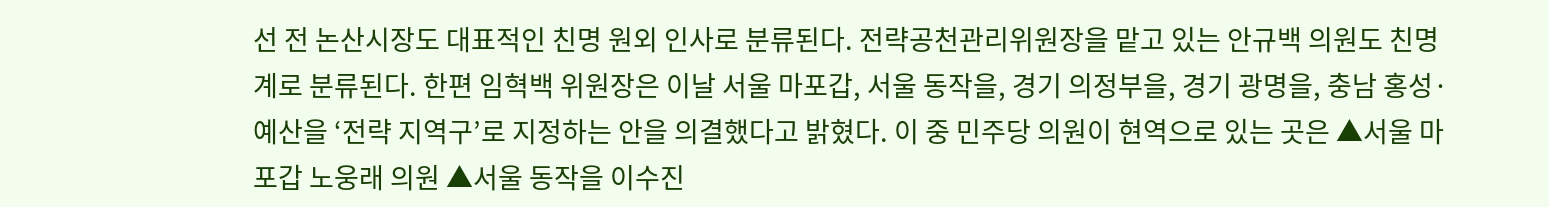선 전 논산시장도 대표적인 친명 원외 인사로 분류된다. 전략공천관리위원장을 맡고 있는 안규백 의원도 친명계로 분류된다. 한편 임혁백 위원장은 이날 서울 마포갑, 서울 동작을, 경기 의정부을, 경기 광명을, 충남 홍성·예산을 ‘전략 지역구’로 지정하는 안을 의결했다고 밝혔다. 이 중 민주당 의원이 현역으로 있는 곳은 ▲서울 마포갑 노웅래 의원 ▲서울 동작을 이수진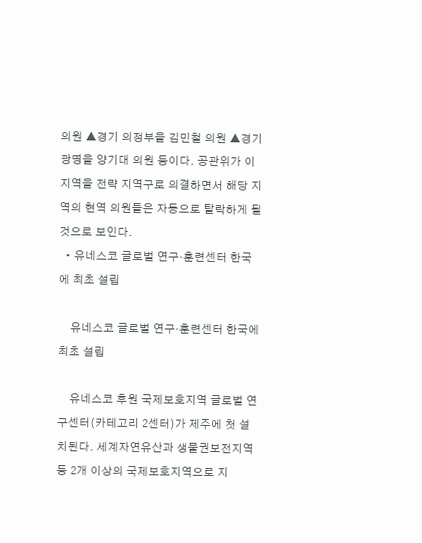의원 ▲경기 의정부을 김민철 의원 ▲경기 광명을 양기대 의원 등이다. 공관위가 이 지역을 전략 지역구로 의결하면서 해당 지역의 현역 의원들은 자동으로 탈락하게 될 것으로 보인다.
  • 유네스코 글로벌 연구·훈련센터 한국에 최초 설립

    유네스코 글로벌 연구·훈련센터 한국에 최초 설립

    유네스코 후원 국제보호지역 글로벌 연구센터(카테고리 2센터)가 제주에 첫 설치된다. 세계자연유산과 생물권보전지역 등 2개 이상의 국제보호지역으로 지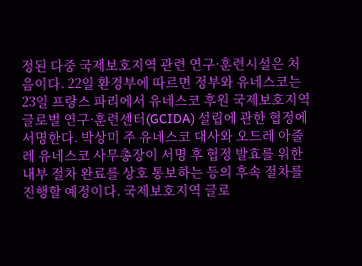정된 다중 국제보호지역 관련 연구·훈련시설은 처음이다. 22일 환경부에 따르면 정부와 유네스코는 23일 프랑스 파리에서 유네스코 후원 국제보호지역 글로벌 연구·훈련센터(GCIDA) 설립에 관한 협정에 서명한다. 박상미 주 유네스코 대사와 오드레 아줄레 유네스코 사무총장이 서명 후 협정 발효를 위한 내부 절차 완료를 상호 통보하는 등의 후속 절차를 진행할 예정이다. 국제보호지역 글로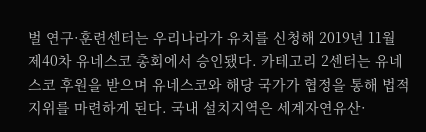벌 연구·훈련센터는 우리나라가 유치를 신청해 2019년 11월 제40차 유네스코 총회에서 승인됐다. 카테고리 2센터는 유네스코 후원을 받으며 유네스코와 해당 국가가 협정을 통해 법적 지위를 마련하게 된다. 국내 설치지역은 세계자연유산·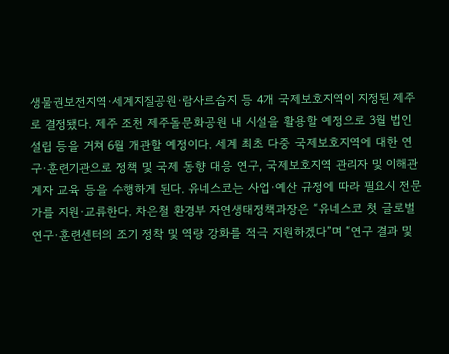생물권보전지역·세계지질공원·람사르습지 등 4개 국제보호지역이 지정된 제주로 결정됐다. 제주 조천 제주돌문화공원 내 시설을 활용할 예정으로 3월 법인 설립 등을 거쳐 6월 개관할 예정이다. 세계 최초 다중 국제보호지역에 대한 연구·훈련기관으로 정책 및 국제 동향 대응 연구, 국제보호지역 관리자 및 이해관계자 교육 등을 수행하게 된다. 유네스코는 사업·예산 규정에 따라 필요시 전문가를 지원·교류한다. 차은철 환경부 자연생태정책과장은 “유네스코 첫 글로벌 연구·훈련센터의 조기 정착 및 역량 강화를 적극 지원하겠다”며 “연구 결과 및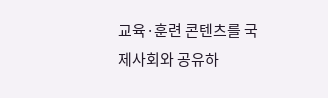교육·훈련 콘텐츠를 국제사회와 공유하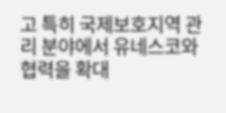고 특히 국제보호지역 관리 분야에서 유네스코와 협력을 확대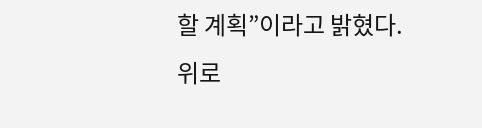할 계획”이라고 밝혔다.
위로